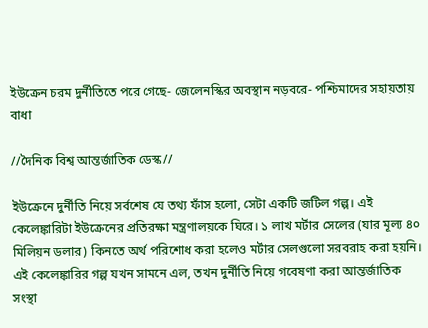ইউক্রেন চরম দুর্নীতিতে পরে গেছে- জেলেনস্কির অবস্থান নড়বরে- পশ্চিমাদের সহায়তায় বাধা

//দৈনিক বিশ্ব আন্তর্জাতিক ডেস্ক//

ইউক্রেনে দুর্নীতি নিয়ে সর্বশেষ যে তথ্য ফাঁস হলো, সেটা একটি জটিল গল্প। এই কেলেঙ্কারিটা ইউক্রেনের প্রতিরক্ষা মন্ত্রণালয়কে ঘিরে। ১ লাখ মর্টার সেলের (যার মূল্য ৪০ মিলিয়ন ডলার) কিনতে অর্থ পরিশোধ করা হলেও মর্টার সেলগুলো সরবরাহ করা হয়নি। এই কেলেঙ্কারির গল্প যখন সামনে এল, তখন দুর্নীতি নিয়ে গবেষণা করা আন্তর্জাতিক সংস্থা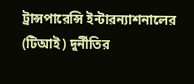ট্রান্সপারেন্সি ইন্টারন্যাশনালের (টিআই) দুর্নীতির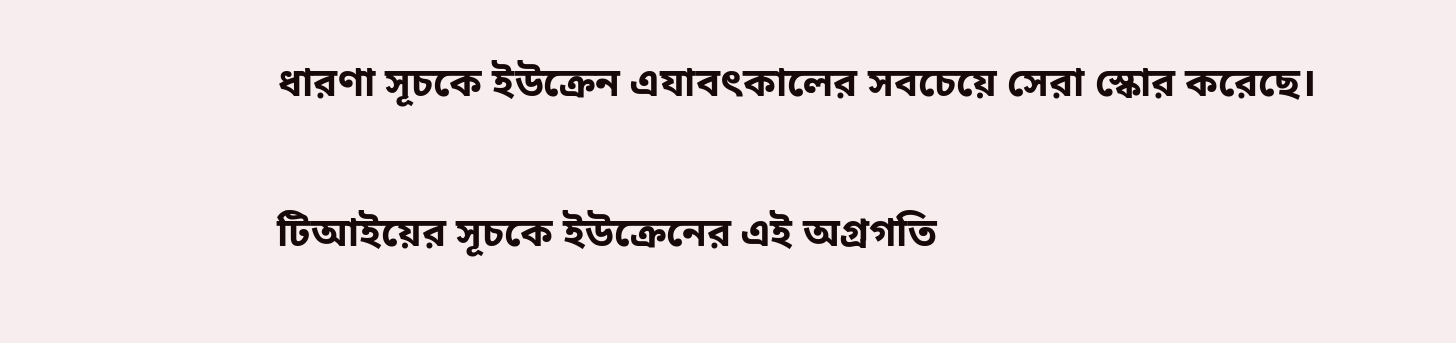ধারণা সূচকে ইউক্রেন এযাবৎকালের সবচেয়ে সেরা স্কোর করেছে।

টিআইয়ের সূচকে ইউক্রেনের এই অগ্রগতি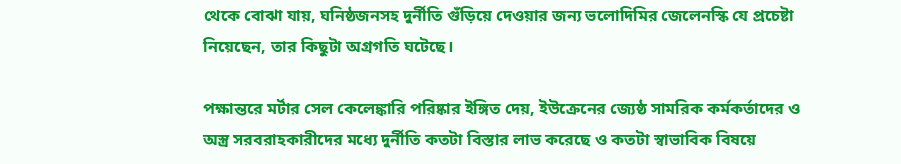থেকে বোঝা যায়, ঘনিষ্ঠজনসহ দুর্নীতি গুঁড়িয়ে দেওয়ার জন্য ভলোদিমির জেলেনস্কি যে প্রচেষ্টা নিয়েছেন, তার কিছুটা অগ্রগতি ঘটেছে।

পক্ষান্তরে মর্টার সেল কেলেঙ্কারি পরিষ্কার ইঙ্গিত দেয়, ইউক্রেনের জ্যেষ্ঠ সামরিক কর্মকর্তাদের ও অস্ত্র সরবরাহকারীদের মধ্যে দুর্নীতি কতটা বিস্তার লাভ করেছে ও কতটা স্বাভাবিক বিষয়ে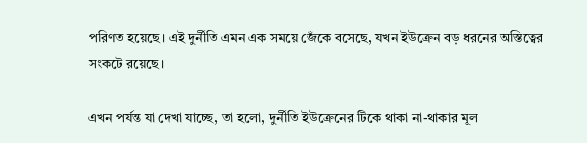পরিণত হয়েছে। এই দুর্নীতি এমন এক সময়ে জেঁকে বসেছে, যখন ইউক্রেন বড় ধরনের অস্তিত্বের সংকটে রয়েছে।

এখন পর্যন্ত যা দেখা যাচ্ছে, তা হলো, দুর্নীতি ইউক্রেনের টিকে থাকা না-থাকার মূল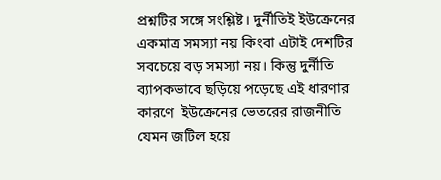প্রশ্নটির সঙ্গে সংশ্লিষ্ট। দুর্নীতিই ইউক্রেনের একমাত্র সমস্যা নয় কিংবা এটাই দেশটির সবচেয়ে বড় সমস্যা নয়। কিন্তু দুর্নীতি ব্যাপকভাবে ছড়িয়ে পড়েছে এই ধারণার কারণে  ইউক্রেনের ভেতরের রাজনীতি যেমন জটিল হয়ে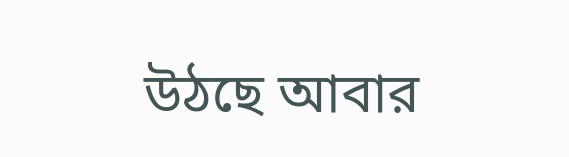উঠছে আবার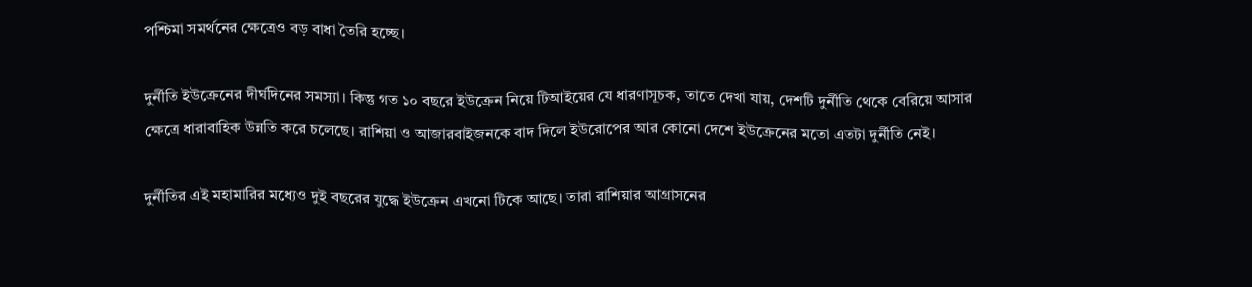পশ্চিমা সমর্থনের ক্ষেত্রেও বড় বাধা তৈরি হচ্ছে।

দুর্নীতি ইউক্রেনের দীর্ঘদিনের সমস্যা। কিন্তু গত ১০ বছরে ইউক্রেন নিয়ে টিআইয়ের যে ধারণাসূচক, তাতে দেখা যায়, দেশটি দুর্নীতি থেকে বেরিয়ে আসার ক্ষেত্রে ধারাবাহিক উন্নতি করে চলেছে। রাশিয়া ও আজারবাইজনকে বাদ দিলে ইউরোপের আর কোনো দেশে ইউক্রেনের মতো এতটা দুর্নীতি নেই।

দুর্নীতির এই মহামারির মধ্যেও দুই বছরের যুদ্ধে ইউক্রেন এখনো টিকে আছে। তারা রাশিয়ার আগ্রাসনের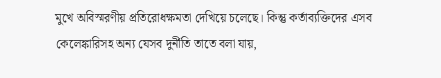মুখে অবিস্মরণীয় প্রতিরোধক্ষমতা দেখিয়ে চলেছে। কিন্তু কর্তাব্যক্তিদের এসব কেলেঙ্কারিসহ অন্য যেসব দুর্নীতি তাতে বলা যায়,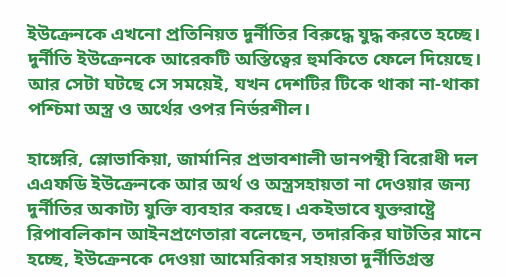ইউক্রেনকে এখনো প্রতিনিয়ত দুর্নীতির বিরুদ্ধে যুদ্ধ করতে হচ্ছে। দুর্নীতি ইউক্রেনকে আরেকটি অস্তিত্বের হুমকিতে ফেলে দিয়েছে। আর সেটা ঘটছে সে সময়েই, যখন দেশটির টিকে থাকা না-থাকা পশ্চিমা অস্ত্র ও অর্থের ওপর নির্ভরশীল।

হাঙ্গেরি, স্লোভাকিয়া, জার্মানির প্রভাবশালী ডানপন্থী বিরোধী দল এএফডি ইউক্রেনকে আর অর্থ ও অস্ত্রসহায়তা না দেওয়ার জন্য দুর্নীতির অকাট্য যুক্তি ব্যবহার করছে। একইভাবে যুক্তরাষ্ট্রে রিপাবলিকান আইনপ্রণেতারা বলেছেন, তদারকির ঘাটতির মানে হচ্ছে, ইউক্রেনকে দেওয়া আমেরিকার সহায়তা দুর্নীতিগ্রস্ত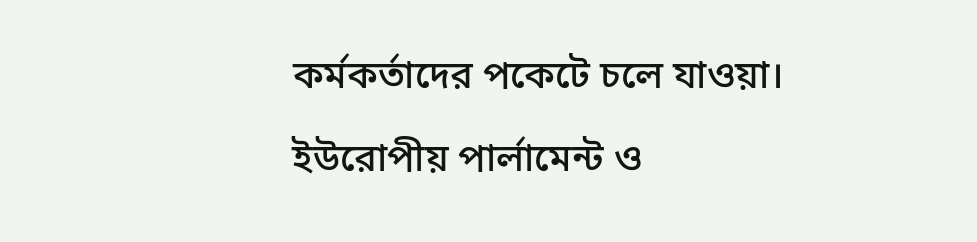কর্মকর্তাদের পকেটে চলে যাওয়া।

ইউরোপীয় পার্লামেন্ট ও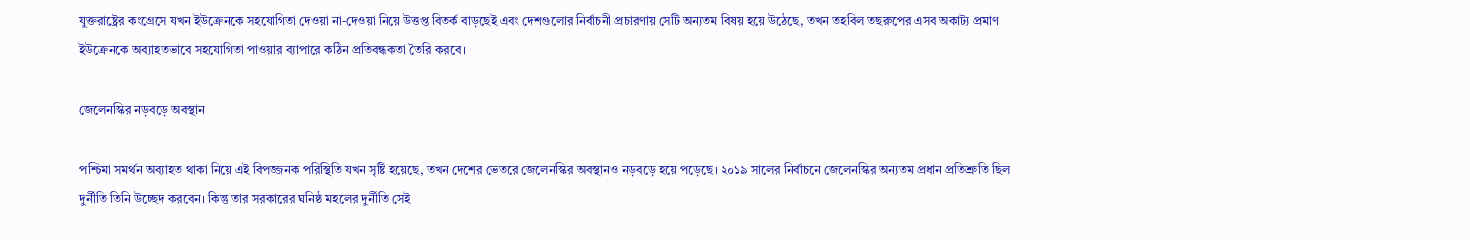যুক্তরাষ্ট্রের কংগ্রেসে যখন ইউক্রেনকে সহযোগিতা দেওয়া না-দেওয়া নিয়ে উত্তপ্ত বিতর্ক বাড়ছেই এবং দেশগুলোর নির্বাচনী প্রচারণায় সেটি অন্যতম বিষয় হয়ে উঠেছে, তখন তহবিল তছরুপের এসব অকাট্য প্রমাণ ইউক্রেনকে অব্যাহতভাবে সহযোগিতা পাওয়ার ব্যাপারে কঠিন প্রতিবন্ধকতা তৈরি করবে।

জেলেনস্কির নড়বড়ে অবস্থান

পশ্চিমা সমর্থন অব্যাহত থাকা নিয়ে এই বিপজ্জনক পরিস্থিতি যখন সৃষ্টি হয়েছে, তখন দেশের ভেতরে জেলেনস্কির অবস্থানও নড়বড়ে হয়ে পড়েছে। ২০১৯ সালের নির্বাচনে জেলেনস্কির অন্যতম প্রধান প্রতিশ্রুতি ছিল দুর্নীতি তিনি উচ্ছেদ করবেন। কিন্তু তার সরকারের ঘনিষ্ঠ মহলের দুর্নীতি সেই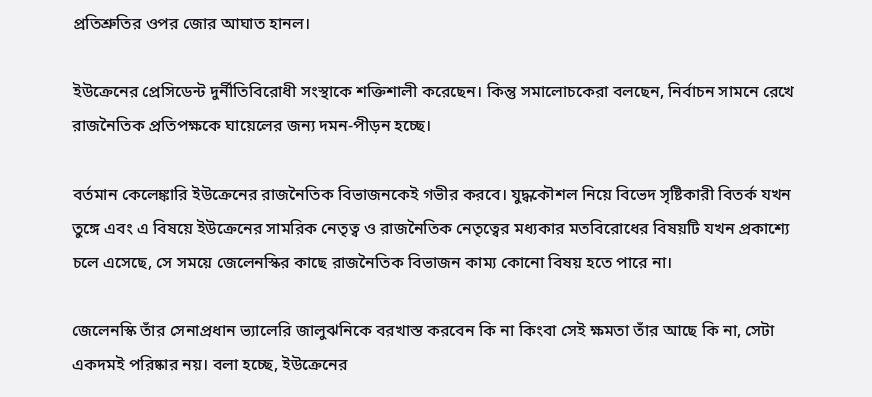প্রতিশ্রুতির ওপর জোর আঘাত হানল।

ইউক্রেনের প্রেসিডেন্ট দুর্নীতিবিরোধী সংস্থাকে শক্তিশালী করেছেন। কিন্তু সমালোচকেরা বলছেন, নির্বাচন সামনে রেখে রাজনৈতিক প্রতিপক্ষকে ঘায়েলের জন্য দমন-পীড়ন হচ্ছে।

বর্তমান কেলেঙ্কারি ইউক্রেনের রাজনৈতিক বিভাজনকেই গভীর করবে। যুদ্ধকৌশল নিয়ে বিভেদ সৃষ্টিকারী বিতর্ক যখন তুঙ্গে এবং এ বিষয়ে ইউক্রেনের সামরিক নেতৃত্ব ও রাজনৈতিক নেতৃত্বের মধ্যকার মতবিরোধের বিষয়টি যখন প্রকাশ্যে চলে এসেছে, সে সময়ে জেলেনস্কির কাছে রাজনৈতিক বিভাজন কাম্য কোনো বিষয় হতে পারে না।

জেলেনস্কি তাঁর সেনাপ্রধান ভ্যালেরি জালুঝনিকে বরখাস্ত করবেন কি না কিংবা সেই ক্ষমতা তাঁর আছে কি না, সেটা একদমই পরিষ্কার নয়। বলা হচ্ছে, ইউক্রেনের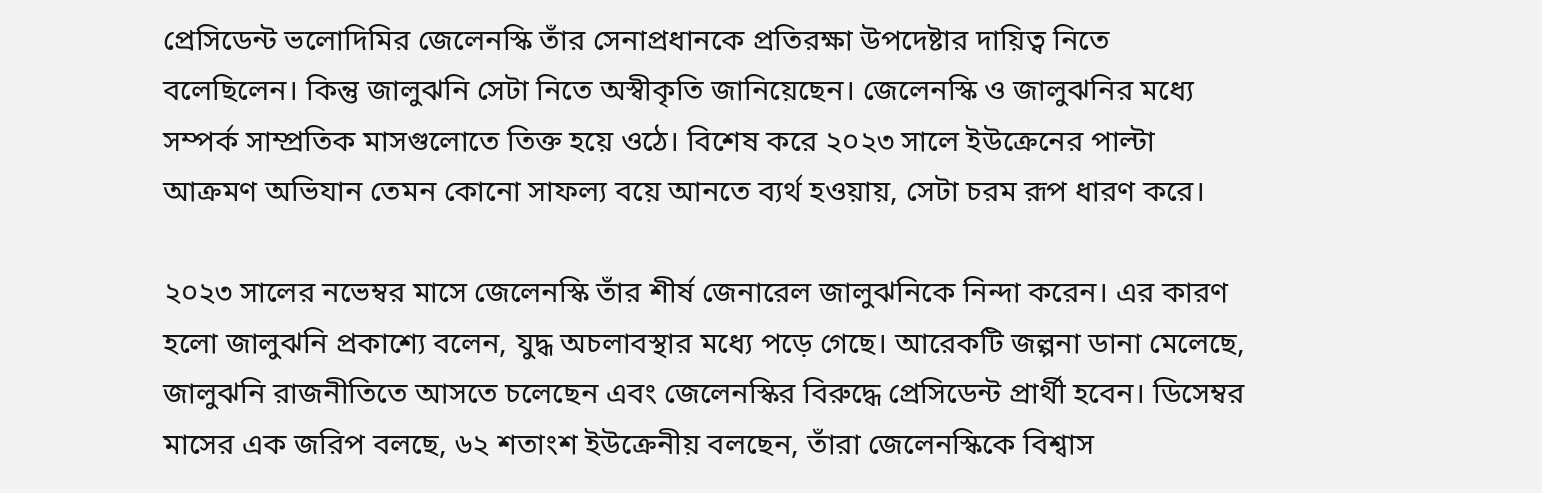প্রেসিডেন্ট ভলোদিমির জেলেনস্কি তাঁর সেনাপ্রধানকে প্রতিরক্ষা উপদেষ্টার দায়িত্ব নিতে বলেছিলেন। কিন্তু জালুঝনি সেটা নিতে অস্বীকৃতি জানিয়েছেন। জেলেনস্কি ও জালুঝনির মধ্যে সম্পর্ক সাম্প্রতিক মাসগুলোতে তিক্ত হয়ে ওঠে। বিশেষ করে ২০২৩ সালে ইউক্রেনের পাল্টা আক্রমণ অভিযান তেমন কোনো সাফল্য বয়ে আনতে ব্যর্থ হওয়ায়, সেটা চরম রূপ ধারণ করে।

২০২৩ সালের নভেম্বর মাসে জেলেনস্কি তাঁর শীর্ষ জেনারেল জালুঝনিকে নিন্দা করেন। এর কারণ হলো জালুঝনি প্রকাশ্যে বলেন, যুদ্ধ অচলাবস্থার মধ্যে পড়ে গেছে। আরেকটি জল্পনা ডানা মেলেছে, জালুঝনি রাজনীতিতে আসতে চলেছেন এবং জেলেনস্কির বিরুদ্ধে প্রেসিডেন্ট প্রার্থী হবেন। ডিসেম্বর মাসের এক জরিপ বলছে, ৬২ শতাংশ ইউক্রেনীয় বলছেন, তাঁরা জেলেনস্কিকে বিশ্বাস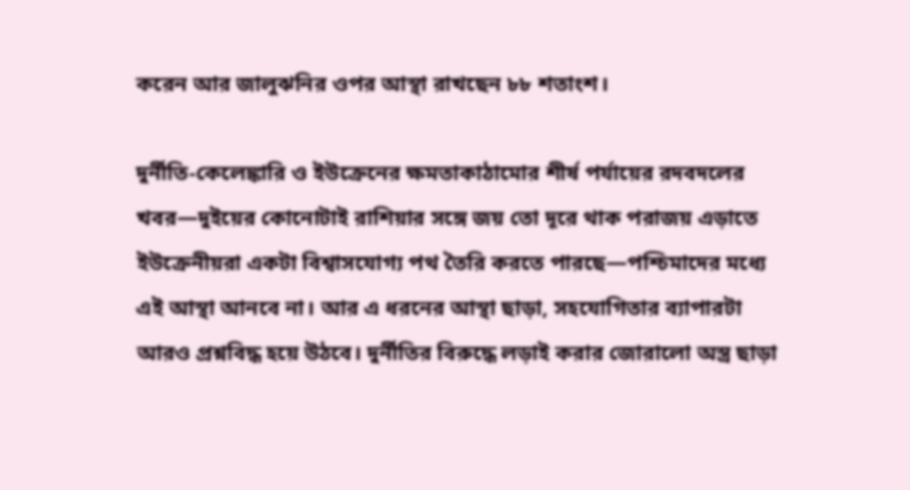করেন আর জালুঝনির ওপর আস্থা রাখছেন ৮৮ শতাংশ।

দুর্নীতি-কেলেঙ্কারি ও ইউক্রেনের ক্ষমতাকাঠামোর শীর্ষ পর্যায়ের রদবদলের খবর—দুইয়ের কোনোটাই রাশিয়ার সঙ্গে জয় তো দূরে থাক পরাজয় এড়াতে ইউক্রেনীয়রা একটা বিশ্বাসযোগ্য পথ তৈরি করতে পারছে—পশ্চিমাদের মধ্যে এই আস্থা আনবে না। আর এ ধরনের আস্থা ছাড়া, সহযোগিতার ব্যাপারটা আরও প্রশ্নবিদ্ধ হয়ে উঠবে। দুর্নীতির বিরুদ্ধে লড়াই করার জোরালো অস্ত্র ছাড়া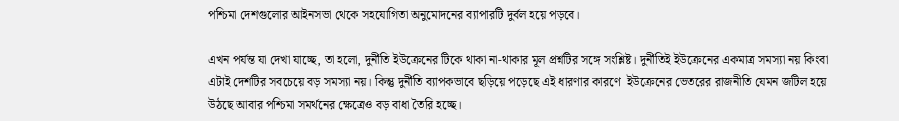পশ্চিমা দেশগুলোর আইনসভা থেকে সহযোগিতা অনুমোদনের ব্যাপারটি দুর্বল হয়ে পড়বে।

এখন পর্যন্ত যা দেখা যাচ্ছে, তা হলো, দুর্নীতি ইউক্রেনের টিকে থাকা না-থাকার মূল প্রশ্নটির সঙ্গে সংশ্লিষ্ট। দুর্নীতিই ইউক্রেনের একমাত্র সমস্যা নয় কিংবা এটাই দেশটির সবচেয়ে বড় সমস্যা নয়। কিন্তু দুর্নীতি ব্যাপকভাবে ছড়িয়ে পড়েছে এই ধারণার কারণে  ইউক্রেনের ভেতরের রাজনীতি যেমন জটিল হয়ে উঠছে আবার পশ্চিমা সমর্থনের ক্ষেত্রেও বড় বাধা তৈরি হচ্ছে।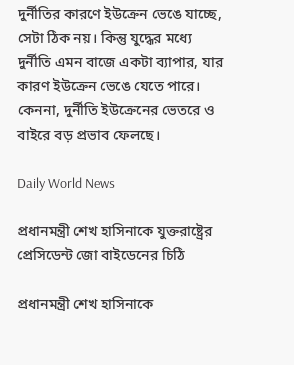দুর্নীতির কারণে ইউক্রেন ভেঙে যাচ্ছে, সেটা ঠিক নয়। কিন্তু যুদ্ধের মধ্যে দুর্নীতি এমন বাজে একটা ব্যাপার, যার কারণ ইউক্রেন ভেঙে যেতে পারে। কেননা, দুর্নীতি ইউক্রেনের ভেতরে ও বাইরে বড় প্রভাব ফেলছে।

Daily World News

প্রধানমন্ত্রী শেখ হাসিনাকে যুক্তরাষ্ট্রের প্রেসিডেন্ট জো বাইডেনের চিঠি

প্রধানমন্ত্রী শেখ হাসিনাকে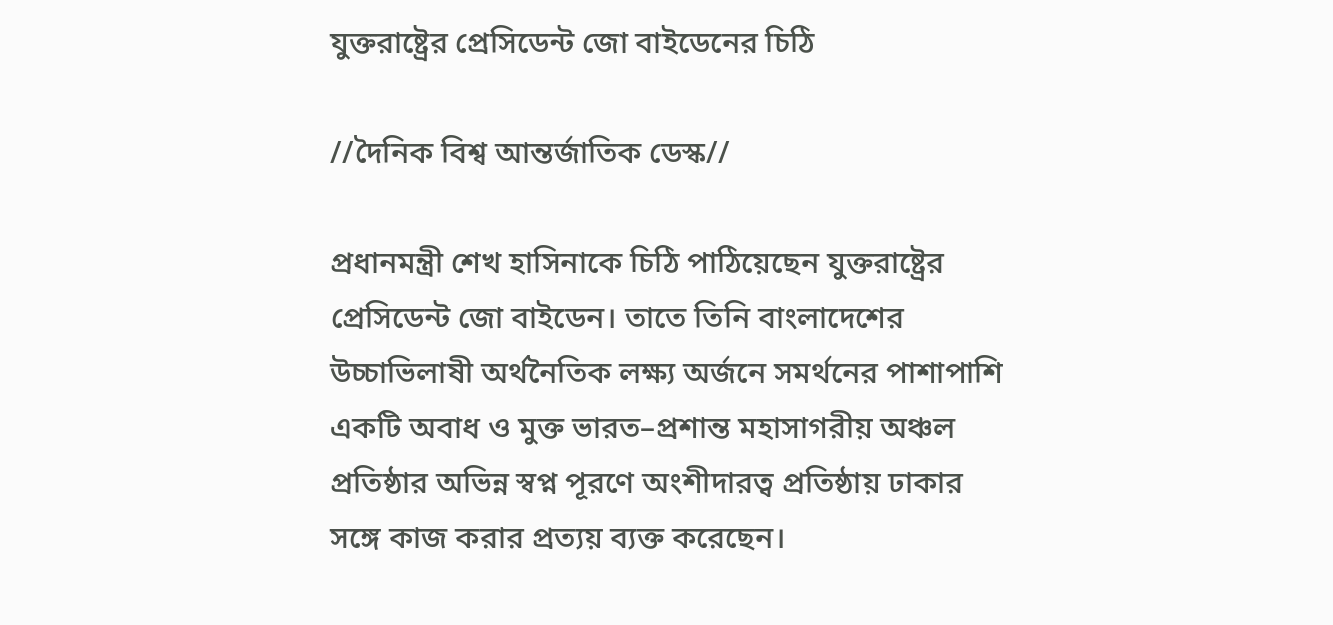যুক্তরাষ্ট্রের প্রেসিডেন্ট জো বাইডেনের চিঠি

//দৈনিক বিশ্ব আন্তর্জাতিক ডেস্ক//

প্রধানমন্ত্রী শেখ হাসিনাকে চিঠি পাঠিয়েছেন যুক্তরাষ্ট্রের প্রেসিডেন্ট জো বাইডেন। তাতে তিনি বাংলাদেশের উচ্চাভিলাষী অর্থনৈতিক লক্ষ্য অর্জনে সমর্থনের পাশাপাশি একটি অবাধ ও মুক্ত ভারত–প্রশান্ত মহাসাগরীয় অঞ্চল প্রতিষ্ঠার অভিন্ন স্বপ্ন পূরণে অংশীদারত্ব প্রতিষ্ঠায় ঢাকার সঙ্গে কাজ করার প্রত্যয় ব্যক্ত করেছেন।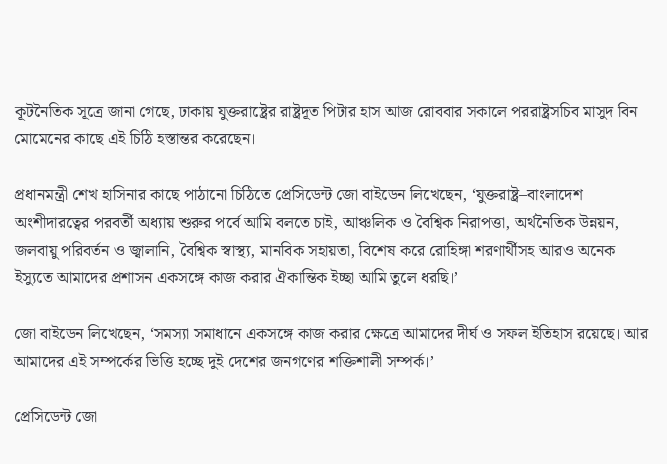কূটনৈতিক সূত্রে জানা গেছে, ঢাকায় যুক্তরাষ্ট্রের রাষ্ট্রদূত পিটার হাস আজ রোববার সকালে পররাষ্ট্রসচিব মাসুদ বিন মোমেনের কাছে এই চিঠি হস্তান্তর করেছেন।

প্রধানমন্ত্রী শেখ হাসিনার কাছে পাঠানো চিঠিতে প্রেসিডেন্ট জো বাইডেন লিখেছেন, ‘যুক্তরাষ্ট্র–বাংলাদেশ অংশীদারত্বের পরবর্তী অধ্যায় শুরুর পর্বে আমি বলতে চাই, আঞ্চলিক ও বৈশ্বিক নিরাপত্তা, অর্থনৈতিক উন্নয়ন, জলবায়ু পরিবর্তন ও জ্বালানি, বৈশ্বিক স্বাস্থ্য, মানবিক সহায়তা, বিশেষ করে রোহিঙ্গা শরণার্থীসহ আরও অনেক ইস্যুতে আমাদের প্রশাসন একসঙ্গে কাজ করার ঐকান্তিক ইচ্ছা আমি তুলে ধরছি।’

জো বাইডেন লিখেছেন, ‘সমস্যা সমাধানে একসঙ্গে কাজ করার ক্ষেত্রে আমাদের দীর্ঘ ও সফল ইতিহাস রয়েছে। আর আমাদের এই সম্পর্কের ভিত্তি হচ্ছে দুই দেশের জনগণের শক্তিশালী সম্পর্ক।’

প্রেসিডেন্ট জো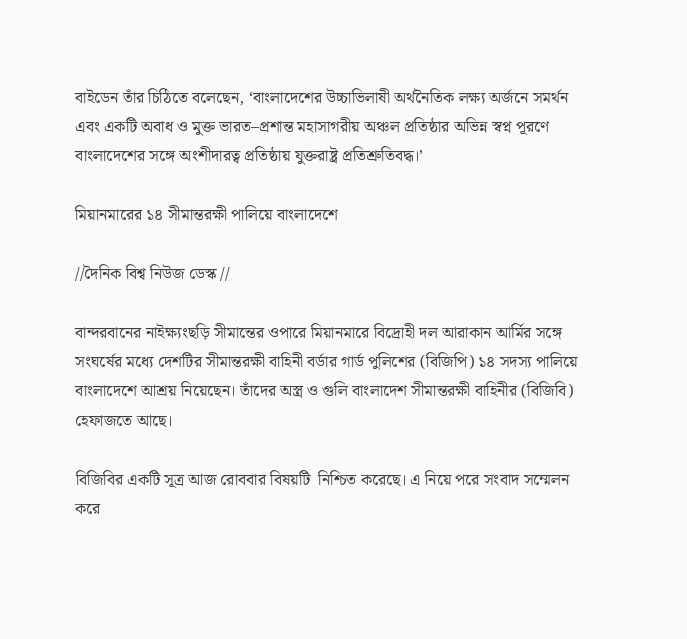বাইডেন তাঁর চিঠিতে বলেছেন, ‘বাংলাদেশের উচ্চাভিলাষী অর্থনৈতিক লক্ষ্য অর্জনে সমর্থন এবং একটি অবাধ ও মুক্ত ভারত–প্রশান্ত মহাসাগরীয় অঞ্চল প্রতিষ্ঠার অভিন্ন স্বপ্ন পূরণে বাংলাদেশের সঙ্গে অংশীদারত্ব প্রতিষ্ঠায় যুক্তরাষ্ট্র প্রতিশ্রুতিবদ্ধ।’

মিয়ানমারের ১৪ সীমান্তরক্ষী পালিয়ে বাংলাদেশে

//দৈনিক বিশ্ব নিউজ ডেস্ক //

বান্দরবানের নাইক্ষ্যংছড়ি সীমান্তের ওপারে মিয়ানমারে বিদ্রোহী দল আরাকান আর্মির সঙ্গে সংঘর্ষের মধ্যে দেশটির সীমান্তরক্ষী বাহিনী বর্ডার গার্ড পুলিশের (বিজিপি) ১৪ সদস্য পালিয়ে বাংলাদেশে আশ্রয় নিয়েছেন। তাঁদের অস্ত্র ও গুলি বাংলাদেশ সীমান্তরক্ষী বাহিনীর (বিজিবি) হেফাজতে আছে।

বিজিবির একটি সূত্র আজ রোববার বিষয়টি  নিশ্চিত করেছে। এ নিয়ে পরে সংবাদ সম্মেলন করে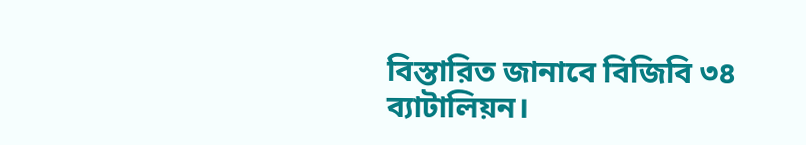বিস্তারিত জানাবে বিজিবি ৩৪ ব্যাটালিয়ন।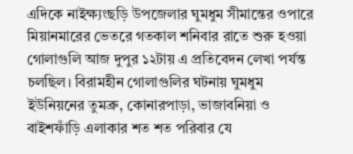এদিকে নাইক্ষ্যংছড়ি উপজেলার ঘুমধুম সীমান্তের ওপারে মিয়ানমারের ভেতরে গতকাল শনিবার রাতে শুরু হওয়া গোলাগুলি আজ দুপুর ১২টায় এ প্রতিবেদন লেখা পর্যন্ত চলছিল। বিরামহীন গোলাগুলির ঘটনায় ঘুমধুম ইউনিয়নের তুমব্রু, কোনারপাড়া, ভাজাবনিয়া ও বাইশফাঁড়ি এলাকার শত শত পরিবার যে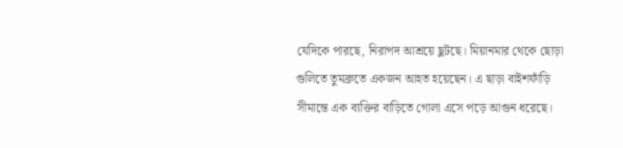যেদিকে পারছে, নিরাপদ আশ্রয়ে ছুটছে। মিয়ানমার থেকে ছোড়া গুলিতে তুমব্রুতে একজন আহত হয়েছেন। এ ছাড়া বাইশফাঁড়ি সীমান্তে এক ব্যক্তির বাড়িতে গোলা এসে পড়ে আগুন ধরেছে।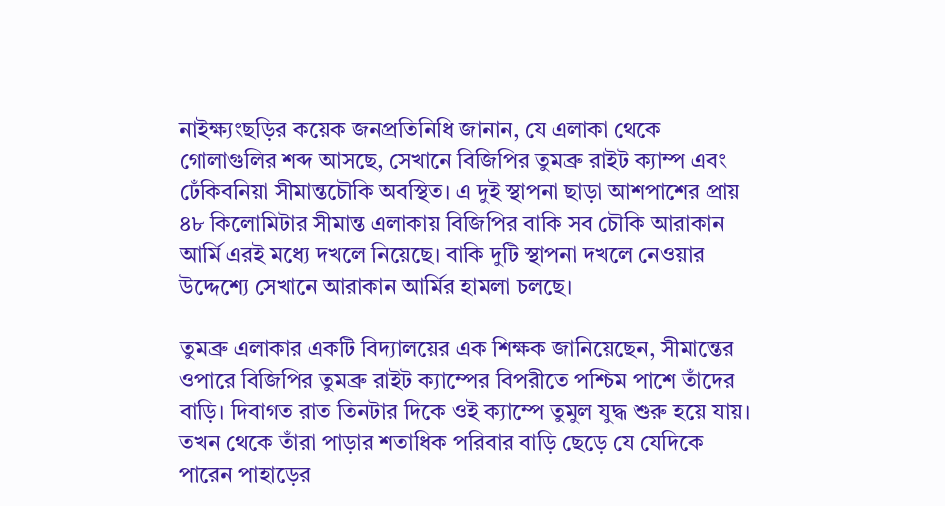নাইক্ষ্যংছড়ির কয়েক জনপ্রতিনিধি জানান, যে এলাকা থেকে গোলাগুলির শব্দ আসছে, সেখানে বিজিপির তুমব্রু রাইট ক্যাম্প এবং ঢেঁকিবনিয়া সীমান্তচৌকি অবস্থিত। এ দুই স্থাপনা ছাড়া আশপাশের প্রায় ৪৮ কিলোমিটার সীমান্ত এলাকায় বিজিপির বাকি সব চৌকি আরাকান আর্মি এরই মধ্যে দখলে নিয়েছে। বাকি দুটি স্থাপনা দখলে নেওয়ার উদ্দেশ্যে সেখানে আরাকান আর্মির হামলা চলছে।

তুমব্রু এলাকার একটি বিদ্যালয়ের এক শিক্ষক জানিয়েছেন, সীমান্তের ওপারে বিজিপির তুমব্রু রাইট ক্যাম্পের বিপরীতে পশ্চিম পাশে তাঁদের বাড়ি। দিবাগত রাত তিনটার দিকে ওই ক্যাম্পে তুমুল যুদ্ধ শুরু হয়ে যায়। তখন থেকে তাঁরা পাড়ার শতাধিক পরিবার বাড়ি ছেড়ে যে যেদিকে পারেন পাহাড়ের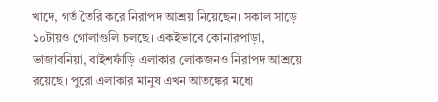খাদে, গর্ত তৈরি করে নিরাপদ আশ্রয় নিয়েছেন। সকাল সাড়ে ১০টায়ও গোলাগুলি চলছে। একইভাবে কোনারপাড়া, ভাজাবনিয়া, বাইশফাঁড়ি এলাকার লোকজনও নিরাপদ আশ্রয়ে রয়েছে। পুরো এলাকার মানুষ এখন আতঙ্কের মধ্যে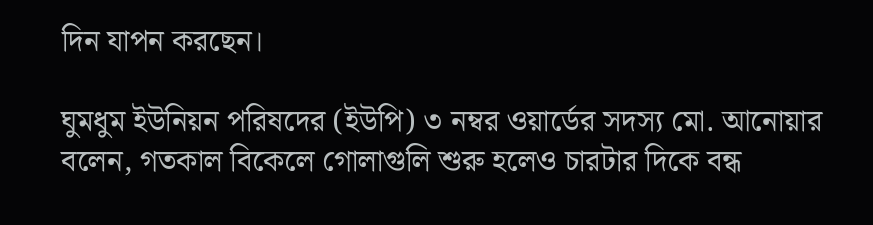দিন যাপন করছেন।

ঘুমধুম ইউনিয়ন পরিষদের (ইউপি) ৩ নম্বর ওয়ার্ডের সদস্য মো. আনোয়ার বলেন, গতকাল বিকেলে গোলাগুলি শুরু হলেও চারটার দিকে বন্ধ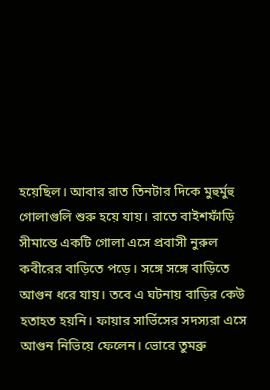হয়েছিল। আবার রাত তিনটার দিকে মুহুর্মুহু গোলাগুলি শুরু হয়ে যায়। রাতে বাইশফাঁড়ি সীমান্তে একটি গোলা এসে প্রবাসী নুরুল কবীরের বাড়িতে পড়ে। সঙ্গে সঙ্গে বাড়িতে আগুন ধরে যায়। তবে এ ঘটনায় বাড়ির কেউ হতাহত হয়নি। ফায়ার সার্ভিসের সদস্যরা এসে আগুন নিভিয়ে ফেলেন। ভোরে তুমব্রু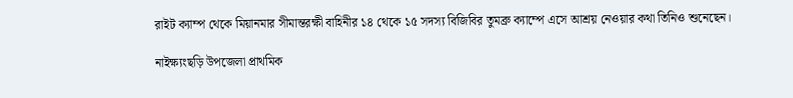রাইট ক্যাম্প থেকে মিয়ানমার সীমান্তরক্ষী বাহিনীর ১৪ থেকে ১৫ সদস্য বিজিবির তুমব্রু ক্যাম্পে এসে আশ্রয় নেওয়ার কথা তিনিও শুনেছেন।

নাইক্ষ্যংছড়ি উপজেলা প্রাথমিক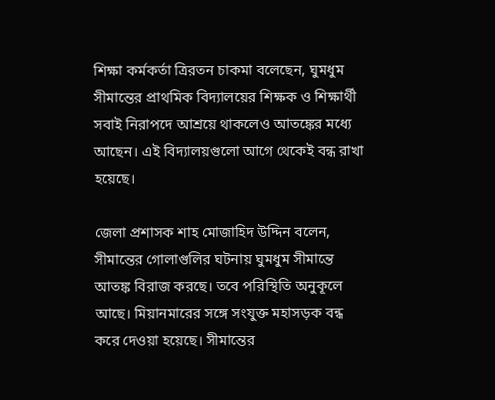শিক্ষা কর্মকর্তা ত্রিরতন চাকমা বলেছেন, ঘুমধুম সীমান্তের প্রাথমিক বিদ্যালয়ের শিক্ষক ও শিক্ষার্থী সবাই নিরাপদে আশ্রয়ে থাকলেও আতঙ্কের মধ্যে আছেন। এই বিদ্যালয়গুলো আগে থেকেই বন্ধ রাখা হয়েছে।

জেলা প্রশাসক শাহ মোজাহিদ উদ্দিন বলেন, সীমান্তের গোলাগুলির ঘটনায় ঘুমধুম সীমান্তে আতঙ্ক বিরাজ করছে। তবে পরিস্থিতি অনুকূলে আছে। মিয়ানমারের সঙ্গে সংযুক্ত মহাসড়ক বন্ধ করে দেওয়া হয়েছে। সীমান্তের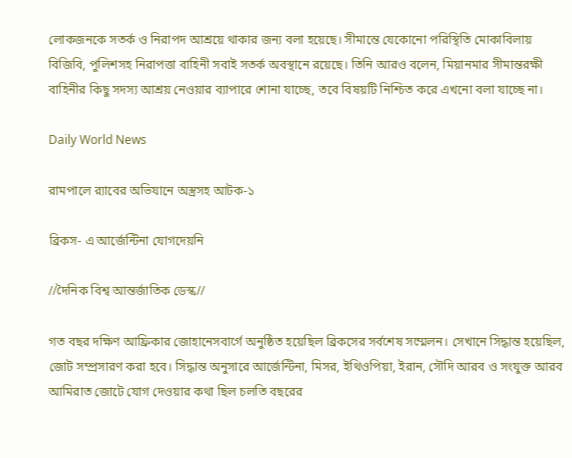লোকজনকে সতর্ক ও নিরাপদ আশ্রয়ে থাকার জন্য বলা হয়েছে। সীমান্তে যেকোনো পরিস্থিতি মোকাবিলায় বিজিবি, পুলিশসহ নিরাপত্তা বাহিনী সবাই সতর্ক অবস্থানে রয়েছে। তিনি আরও বলেন, মিয়ানমার সীমান্তরক্ষী বাহিনীর কিছু সদস্য আশ্রয় নেওয়ার ব্যাপারে শোনা যাচ্ছে, তবে বিষয়টি নিশ্চিত করে এখনো বলা যাচ্ছে না।

Daily World News

রামপালে র‍্যাবের অভিযানে অস্ত্রসহ আটক-১

ব্রিকস- এ আর্জেন্টিনা যোগদেয়নি

//দৈনিক বিশ্ব আন্তর্জাতিক ডেস্ক//

গত বছর দক্ষিণ আফ্রিকার জোহানেসবার্গে অনুষ্ঠিত হয়েছিল ব্রিকসের সর্বশেষ সম্মেলন। সেখানে সিদ্ধান্ত হয়েছিল, জোট সম্প্রসারণ করা হবে। সিদ্ধান্ত অনুসারে আর্জেন্টিনা, মিসর, ইথিওপিয়া, ইরান, সৌদি আরব ও সংযুক্ত আরব আমিরাত জোটে যোগ দেওয়ার কথা ছিল চলতি বছরের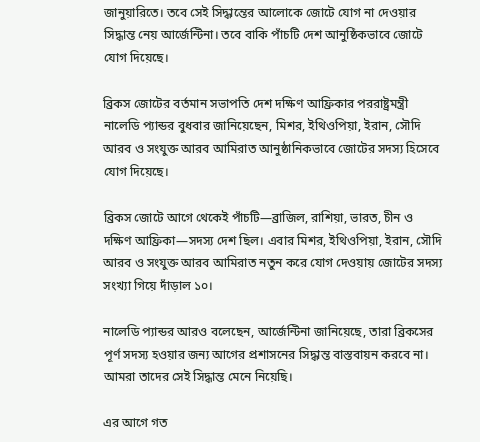জানুয়ারিতে। তবে সেই সিদ্ধান্তের আলোকে জোটে যোগ না দেওয়ার সিদ্ধান্ত নেয় আর্জেন্টিনা। তবে বাকি পাঁচটি দেশ আনুষ্ঠিকভাবে জোটে যোগ দিয়েছে।

ব্রিকস জোটের বর্তমান সভাপতি দেশ দক্ষিণ আফ্রিকার পররাষ্ট্রমন্ত্রী নালেডি প্যান্ডর বুধবার জানিয়েছেন, মিশর, ইথিওপিয়া, ইরান, সৌদি আরব ও সংযুক্ত আরব আমিরাত আনুষ্ঠানিকভাবে জোটের সদস্য হিসেবে যোগ দিয়েছে।

ব্রিকস জোটে আগে থেকেই পাঁচটি—ব্রাজিল, রাশিয়া, ভারত, চীন ও দক্ষিণ আফ্রিকা—সদস্য দেশ ছিল। এবার মিশর, ইথিওপিয়া, ইরান, সৌদি আরব ও সংযুক্ত আরব আমিরাত নতুন করে যোগ দেওয়ায় জোটের সদস্য সংখ্যা গিয়ে দাঁড়াল ১০।

নালেডি প্যান্ডর আরও বলেছেন, আর্জেন্টিনা জানিয়েছে, তারা ব্রিকসের পূর্ণ সদস্য হওয়ার জন্য আগের প্রশাসনের সিদ্ধান্ত বাস্তবায়ন করবে না। আমরা তাদের সেই সিদ্ধান্ত মেনে নিয়েছি।

এর আগে গত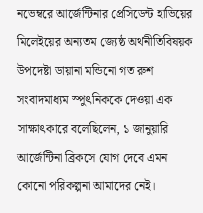নভেম্বরে আর্জেন্টিনার প্রেসিডেন্ট হাভিয়ের মিলেইয়ের অন্যতম জ্যেষ্ঠ অর্থনীতিবিষয়ক উপদেষ্টা ডায়ানা মন্ডিনো গত রুশ সংবাদমাধ্যম স্পুৎনিককে দেওয়া এক সাক্ষাৎকারে বলেছিলেন, ১ জানুয়ারি আর্জেন্টিনা ব্রিকসে যোগ দেবে এমন কোনো পরিকল্পনা আমাদের নেই।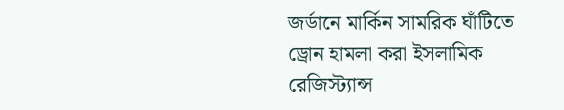জর্ডানে মার্কিন সামরিক ঘাঁটিতে ড্রোন হামলা করা ইসলামিক রেজিস্ট্যান্স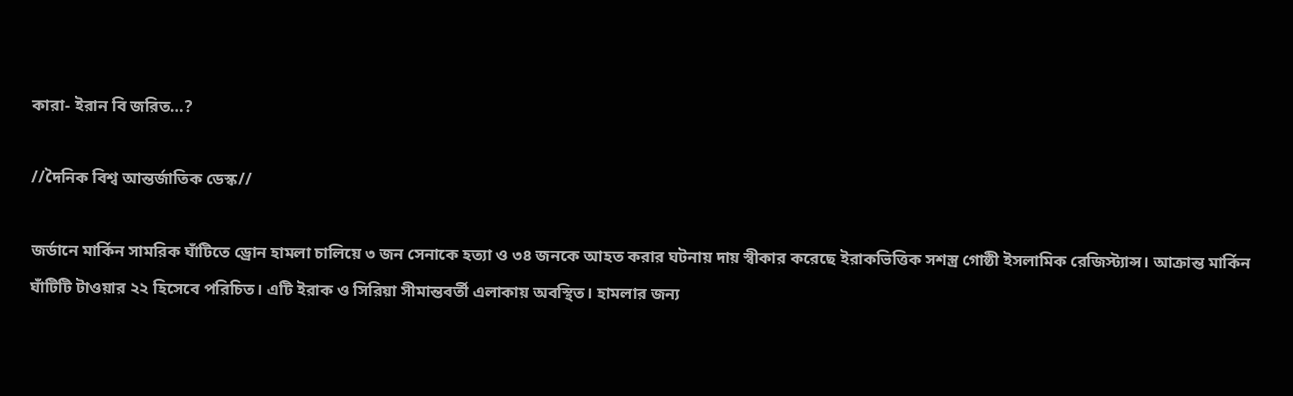কারা- ইরান বি জরিত…?

//দৈনিক বিশ্ব আন্তর্জাতিক ডেস্ক//

জর্ডানে মার্কিন সামরিক ঘাঁটিতে ড্রোন হামলা চালিয়ে ৩ জন সেনাকে হত্যা ও ৩৪ জনকে আহত করার ঘটনায় দায় স্বীকার করেছে ইরাকভিত্তিক সশস্ত্র গোষ্ঠী ইসলামিক রেজিস্ট্যান্স। আক্রান্ত মার্কিন ঘাঁটিটি টাওয়ার ২২ হিসেবে পরিচিত। এটি ইরাক ও সিরিয়া সীমান্তবর্তী এলাকায় অবস্থিত। হামলার জন্য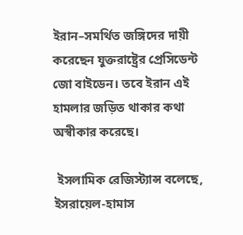ইরান–সমর্থিত জঙ্গিদের দায়ী করেছেন যুক্তরাষ্ট্রের প্রেসিডেন্ট জো বাইডেন। তবে ইরান এই হামলার জড়িত থাকার কথা অস্বীকার করেছে।

 ইসলামিক রেজিস্ট্যান্স বলেছে, ইসরায়েল-হামাস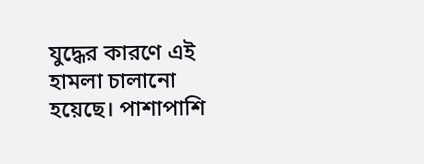যুদ্ধের কারণে এই হামলা চালানো হয়েছে। পাশাপাশি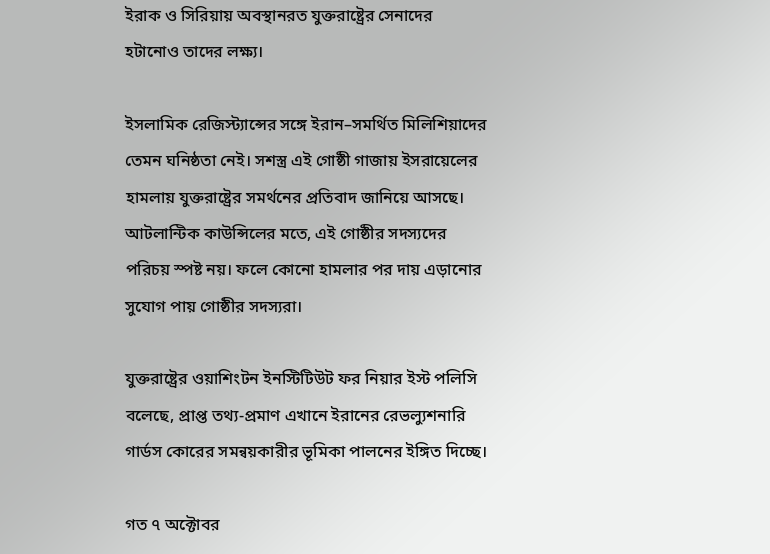ইরাক ও সিরিয়ায় অবস্থানরত যুক্তরাষ্ট্রের সেনাদের হটানোও তাদের লক্ষ্য।

ইসলামিক রেজিস্ট্যান্সের সঙ্গে ইরান–সমর্থিত মিলিশিয়াদের তেমন ঘনিষ্ঠতা নেই। সশস্ত্র এই গোষ্ঠী গাজায় ইসরায়েলের হামলায় যুক্তরাষ্ট্রের সমর্থনের প্রতিবাদ জানিয়ে আসছে। আটলান্টিক কাউন্সিলের মতে, এই গোষ্ঠীর সদস্যদের পরিচয় স্পষ্ট নয়। ফলে কোনো হামলার পর দায় এড়ানোর সুযোগ পায় গোষ্ঠীর সদস্যরা।

যুক্তরাষ্ট্রের ওয়াশিংটন ইনস্টিটিউট ফর নিয়ার ইস্ট পলিসি বলেছে, প্রাপ্ত তথ্য-প্রমাণ এখানে ইরানের রেভল্যুশনারি গার্ডস কোরের সমন্বয়কারীর ভূমিকা পালনের ইঙ্গিত দিচ্ছে।

গত ৭ অক্টোবর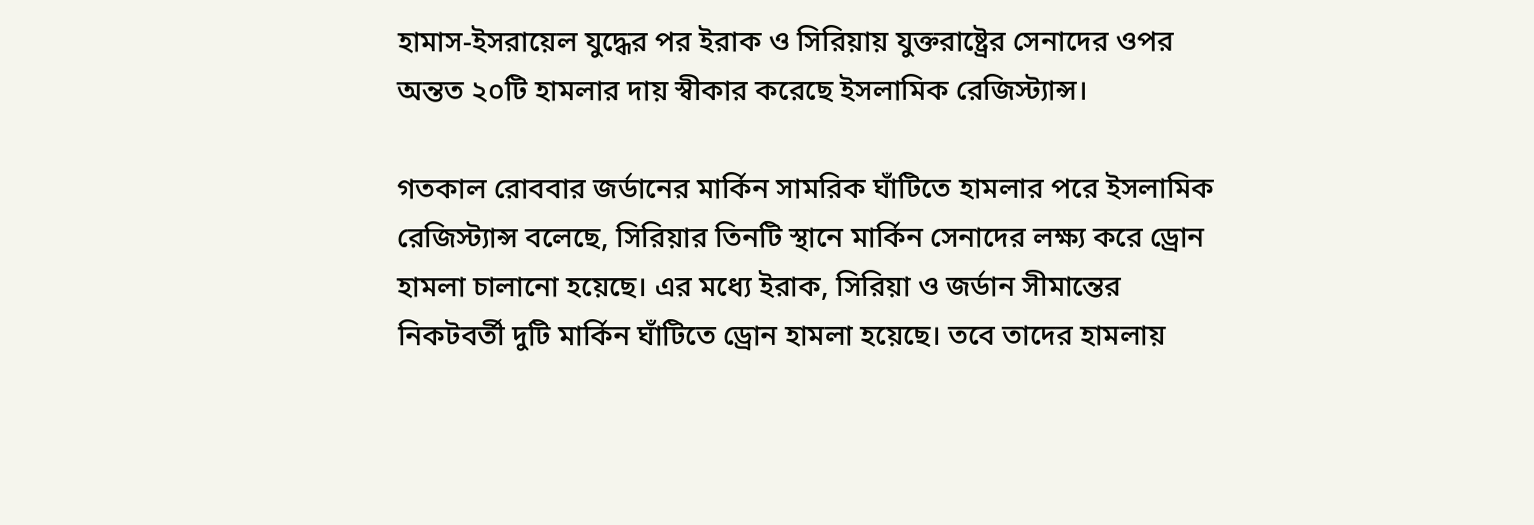হামাস-ইসরায়েল যুদ্ধের পর ইরাক ও সিরিয়ায় যুক্তরাষ্ট্রের সেনাদের ওপর অন্তত ২০টি হামলার দায় স্বীকার করেছে ইসলামিক রেজিস্ট্যান্স।

গতকাল রোববার জর্ডানের মার্কিন সামরিক ঘাঁটিতে হামলার পরে ইসলামিক রেজিস্ট্যান্স বলেছে, সিরিয়ার তিনটি স্থানে মার্কিন সেনাদের লক্ষ্য করে ড্রোন হামলা চালানো হয়েছে। এর মধ্যে ইরাক, সিরিয়া ও জর্ডান সীমান্তের নিকটবর্তী দুটি মার্কিন ঘাঁটিতে ড্রোন হামলা হয়েছে। তবে তাদের হামলায়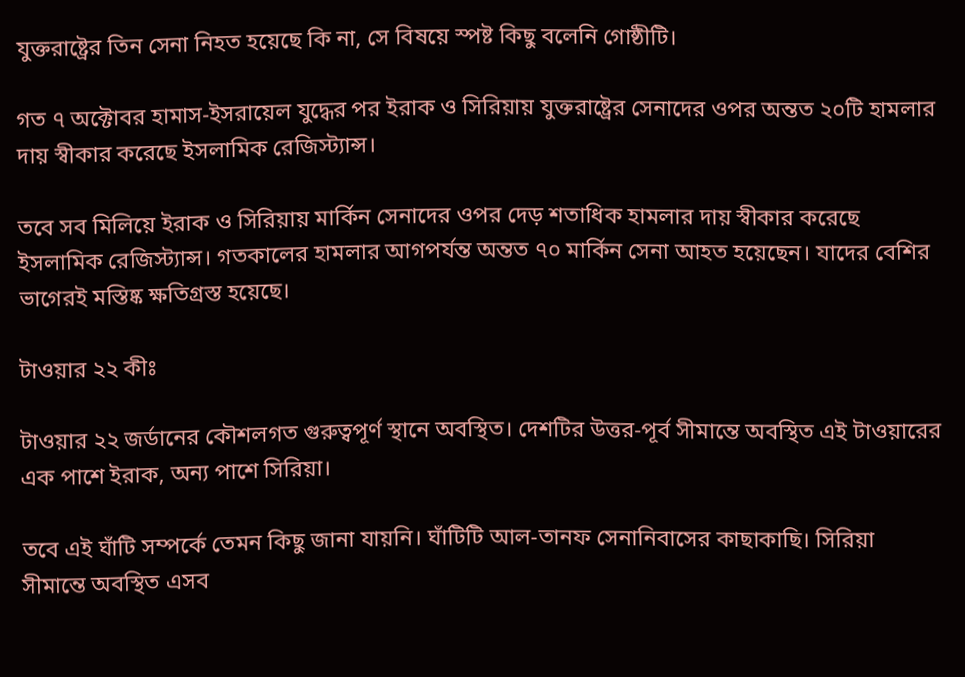যুক্তরাষ্ট্রের তিন সেনা নিহত হয়েছে কি না, সে বিষয়ে স্পষ্ট কিছু বলেনি গোষ্ঠীটি।

গত ৭ অক্টোবর হামাস-ইসরায়েল যুদ্ধের পর ইরাক ও সিরিয়ায় যুক্তরাষ্ট্রের সেনাদের ওপর অন্তত ২০টি হামলার দায় স্বীকার করেছে ইসলামিক রেজিস্ট্যান্স।

তবে সব মিলিয়ে ইরাক ও সিরিয়ায় মার্কিন সেনাদের ওপর দেড় শতাধিক হামলার দায় স্বীকার করেছে ইসলামিক রেজিস্ট্যান্স। গতকালের হামলার আগপর্যন্ত অন্তত ৭০ মার্কিন সেনা আহত হয়েছেন। যাদের বেশির ভাগেরই মস্তিষ্ক ক্ষতিগ্রস্ত হয়েছে।

টাওয়ার ২২ কীঃ

টাওয়ার ২২ জর্ডানের কৌশলগত গুরুত্বপূর্ণ স্থানে অবস্থিত। দেশটির উত্তর-পূর্ব সীমান্তে অবস্থিত এই টাওয়ারের এক পাশে ইরাক, অন্য পাশে সিরিয়া।

তবে এই ঘাঁটি সম্পর্কে তেমন কিছু জানা যায়নি। ঘাঁটিটি আল-তানফ সেনানিবাসের কাছাকাছি। সিরিয়া সীমান্তে অবস্থিত এসব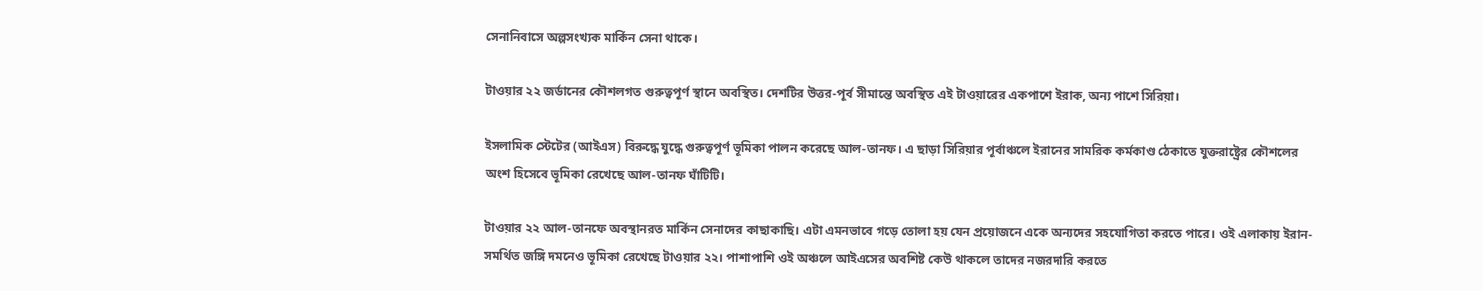সেনানিবাসে অল্পসংখ্যক মার্কিন সেনা থাকে।

টাওয়ার ২২ জর্ডানের কৌশলগত গুরুত্বপূর্ণ স্থানে অবস্থিত। দেশটির উত্তর-পূর্ব সীমান্তে অবস্থিত এই টাওয়ারের একপাশে ইরাক, অন্য পাশে সিরিয়া।

ইসলামিক স্টেটের (আইএস) বিরুদ্ধে যুদ্ধে গুরুত্বপূর্ণ ভূমিকা পালন করেছে আল-তানফ। এ ছাড়া সিরিয়ার পূর্বাঞ্চলে ইরানের সামরিক কর্মকাণ্ড ঠেকাতে যুক্তরাষ্ট্রের কৌশলের অংশ হিসেবে ভূমিকা রেখেছে আল-তানফ ঘাঁটিটি।

টাওয়ার ২২ আল-তানফে অবস্থানরত মার্কিন সেনাদের কাছাকাছি। এটা এমনভাবে গড়ে তোলা হয় যেন প্রয়োজনে একে অন্যদের সহযোগিতা করতে পারে। ওই এলাকায় ইরান-সমর্থিত জঙ্গি দমনেও ভূমিকা রেখেছে টাওয়ার ২২। পাশাপাশি ওই অঞ্চলে আইএসের অবশিষ্ট কেউ থাকলে তাদের নজরদারি করতে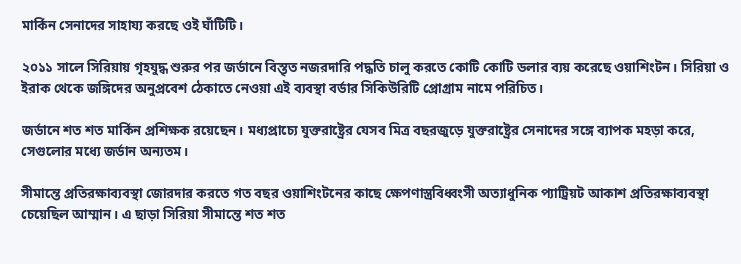মার্কিন সেনাদের সাহায্য করছে ওই ঘাঁটিটি।

২০১১ সালে সিরিয়ায় গৃহযুদ্ধ শুরুর পর জর্ডানে বিস্তৃত নজরদারি পদ্ধতি চালু করতে কোটি কোটি ডলার ব্যয় করেছে ওয়াশিংটন। সিরিয়া ও ইরাক থেকে জঙ্গিদের অনুপ্রবেশ ঠেকাতে নেওয়া এই ব্যবস্থা বর্ডার সিকিউরিটি প্রোগ্রাম নামে পরিচিত।

জর্ডানে শত শত মার্কিন প্রশিক্ষক রয়েছেন। মধ্যপ্রাচ্যে যুক্তরাষ্ট্রের যেসব মিত্র বছরজুড়ে যুক্তরাষ্ট্রের সেনাদের সঙ্গে ব্যাপক মহড়া করে, সেগুলোর মধ্যে জর্ডান অন্যতম।

সীমান্তে প্রতিরক্ষাব্যবস্থা জোরদার করতে গত বছর ওয়াশিংটনের কাছে ক্ষেপণাস্ত্রবিধ্বংসী অত্যাধুনিক প্যাট্রিয়ট আকাশ প্রতিরক্ষাব্যবস্থা চেয়েছিল আম্মান। এ ছাড়া সিরিয়া সীমান্তে শত শত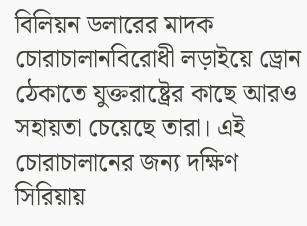বিলিয়ন ডলারের মাদক চোরাচালানবিরোধী লড়াইয়ে ড্রোন ঠেকাতে যুক্তরাষ্ট্রের কাছে আরও সহায়তা চেয়েছে তারা। এই চোরাচালানের জন্য দক্ষিণ সিরিয়ায়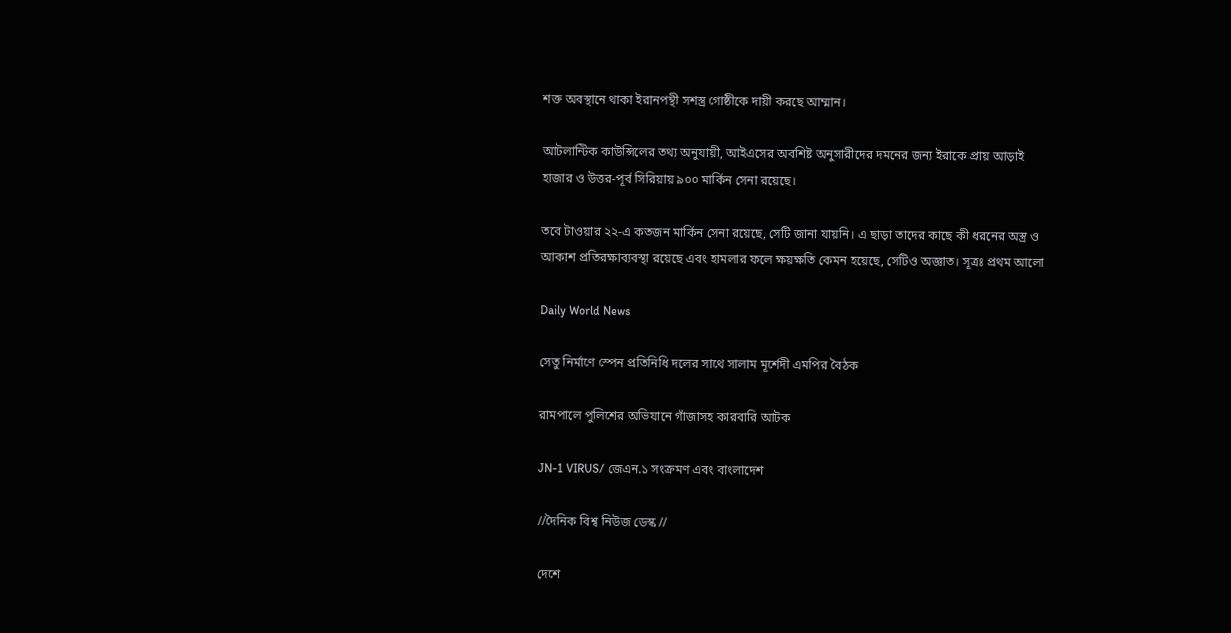শক্ত অবস্থানে থাকা ইরানপন্থী সশস্ত্র গোষ্ঠীকে দায়ী করছে আম্মান।

আটলান্টিক কাউন্সিলের তথ্য অনুযায়ী, আইএসের অবশিষ্ট অনুসারীদের দমনের জন্য ইরাকে প্রায় আড়াই হাজার ও উত্তর-পূর্ব সিরিয়ায় ৯০০ মার্কিন সেনা রয়েছে।

তবে টাওয়ার ২২-এ কতজন মার্কিন সেনা রয়েছে, সেটি জানা যায়নি। এ ছাড়া তাদের কাছে কী ধরনের অস্ত্র ও আকাশ প্রতিরক্ষাব্যবস্থা রয়েছে এবং হামলার ফলে ক্ষয়ক্ষতি কেমন হয়েছে, সেটিও অজ্ঞাত। সূত্রঃ প্রথম আলো

Daily World News

সেতু নির্মাণে স্পেন প্রতিনিধি দলের সাথে সালাম মূর্শেদী এমপির বৈঠক

রামপালে পুলিশের অভিযানে গাঁজাসহ কারবারি আটক

JN-1 VIRUS/ জেএন.১ সংক্রমণ এবং বাংলাদেশ

//দৈনিক বিশ্ব নিউজ ডেস্ক //

দেশে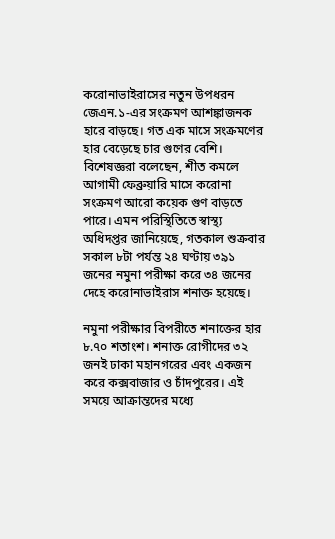করোনাভাইরাসের নতুন উপধরন জেএন.১-এর সংক্রমণ আশঙ্কাজনক হারে বাড়ছে। গত এক মাসে সংক্রমণের হার বেড়েছে চার গুণের বেশি। বিশেষজ্ঞরা বলেছেন, শীত কমলে আগামী ফেব্রুয়ারি মাসে করোনা সংক্রমণ আরো কয়েক গুণ বাড়তে পারে। এমন পরিস্থিতিতে স্বাস্থ্য অধিদপ্তর জানিয়েছে, গতকাল শুক্রবার সকাল ৮টা পর্যন্ত ২৪ ঘণ্টায় ৩৯১ জনের নমুনা পরীক্ষা করে ৩৪ জনের দেহে করোনাভাইরাস শনাক্ত হয়েছে।

নমুনা পরীক্ষার বিপরীতে শনাক্তের হার ৮.৭০ শতাংশ। শনাক্ত রোগীদের ৩২ জনই ঢাকা মহানগরের এবং একজন করে কক্সবাজার ও চাঁদপুরের। এই সময়ে আক্রান্তদের মধ্যে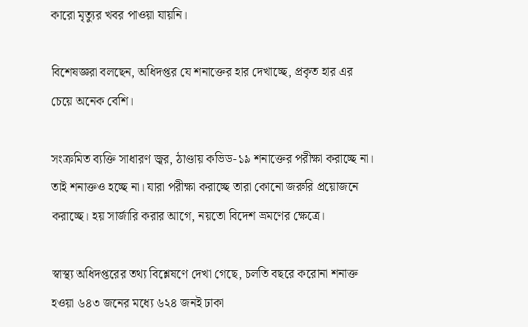কারো মৃত্যুর খবর পাওয়া যায়নি।

বিশেষজ্ঞরা বলছেন, অধিদপ্তর যে শনাক্তের হার দেখাচ্ছে, প্রকৃত হার এর চেয়ে অনেক বেশি।

সংক্রমিত ব্যক্তি সাধারণ জ্বর, ঠাণ্ডায় কভিড-১৯ শনাক্তের পরীক্ষা করাচ্ছে না। তাই শনাক্তও হচ্ছে না। যারা পরীক্ষা করাচ্ছে তারা কোনো জরুরি প্রয়োজনে করাচ্ছে। হয় সার্জারি করার আগে, নয়তো বিদেশ ভ্রমণের ক্ষেত্রে।

স্বাস্থ্য অধিদপ্তরের তথ্য বিশ্লেষণে দেখা গেছে, চলতি বছরে করোনা শনাক্ত হওয়া ৬৪৩ জনের মধ্যে ৬২৪ জনই ঢাকা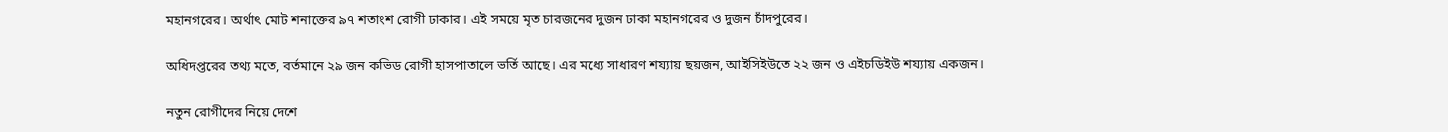মহানগরের। অর্থাৎ মোট শনাক্তের ৯৭ শতাংশ রোগী ঢাকার। এই সময়ে মৃত চারজনের দুজন ঢাকা মহানগরের ও দুজন চাঁদপুরের।

অধিদপ্তরের তথ্য মতে, বর্তমানে ২৯ জন কভিড রোগী হাসপাতালে ভর্তি আছে। এর মধ্যে সাধারণ শয্যায় ছয়জন, আইসিইউতে ২২ জন ও এইচডিইউ শয্যায় একজন।

নতুন রোগীদের নিয়ে দেশে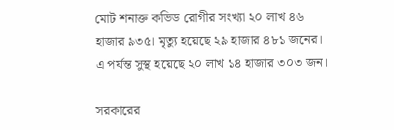মোট শনাক্ত কভিড রোগীর সংখ্যা ২০ লাখ ৪৬ হাজার ৯৩৫। মৃত্যু হয়েছে ২৯ হাজার ৪৮১ জনের। এ পর্যন্ত সুস্থ হয়েছে ২০ লাখ ১৪ হাজার ৩০৩ জন।

সরকারের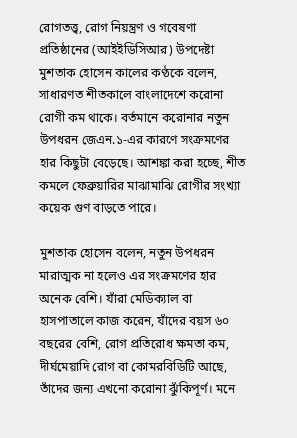রোগতত্ত্ব, রোগ নিয়ন্ত্রণ ও গবেষণা প্রতিষ্ঠানের (আইইডিসিআর) উপদেষ্টা মুশতাক হোসেন কালের কণ্ঠকে বলেন, সাধারণত শীতকালে বাংলাদেশে করোনা রোগী কম থাকে। বর্তমানে করোনার নতুন উপধরন জেএন.১-এর কারণে সংক্রমণের হার কিছুটা বেড়েছে। আশঙ্কা করা হচ্ছে, শীত কমলে ফেব্রুয়ারির মাঝামাঝি রোগীর সংখ্যা কয়েক গুণ বাড়তে পারে।

মুশতাক হোসেন বলেন, নতুন উপধরন মারাত্মক না হলেও এর সংক্রমণের হার অনেক বেশি। যাঁরা মেডিক্যাল বা হাসপাতালে কাজ করেন, যাঁদের বয়স ৬০ বছরের বেশি, রোগ প্রতিরোধ ক্ষমতা কম, দীর্ঘমেয়াদি রোগ বা কোমরবিডিটি আছে, তাঁদের জন্য এখনো করোনা ঝুঁকিপূর্ণ। মনে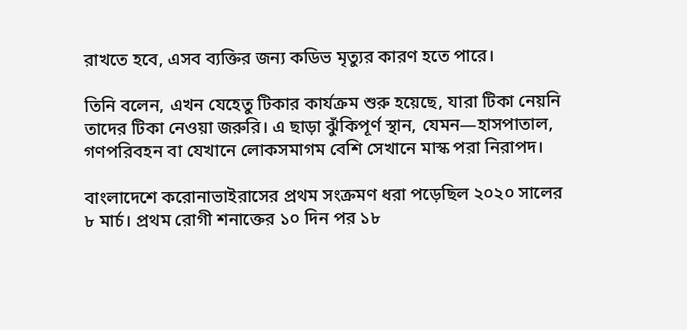রাখতে হবে, এসব ব্যক্তির জন্য কডিভ মৃত্যুর কারণ হতে পারে।

তিনি বলেন, এখন যেহেতু টিকার কার্যক্রম শুরু হয়েছে, যারা টিকা নেয়নি তাদের টিকা নেওয়া জরুরি। এ ছাড়া ঝুঁকিপূর্ণ স্থান, যেমন—হাসপাতাল, গণপরিবহন বা যেখানে লোকসমাগম বেশি সেখানে মাস্ক পরা নিরাপদ।

বাংলাদেশে করোনাভাইরাসের প্রথম সংক্রমণ ধরা পড়েছিল ২০২০ সালের ৮ মার্চ। প্রথম রোগী শনাক্তের ১০ দিন পর ১৮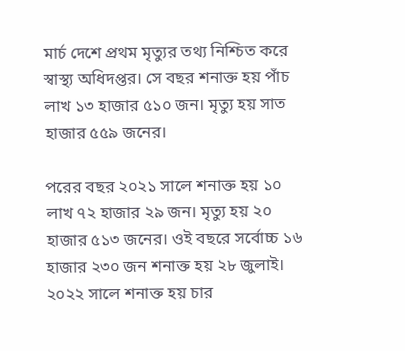মার্চ দেশে প্রথম মৃত্যুর তথ্য নিশ্চিত করে স্বাস্থ্য অধিদপ্তর। সে বছর শনাক্ত হয় পাঁচ লাখ ১৩ হাজার ৫১০ জন। মৃত্যু হয় সাত হাজার ৫৫৯ জনের।

পরের বছর ২০২১ সালে শনাক্ত হয় ১০ লাখ ৭২ হাজার ২৯ জন। মৃত্যু হয় ২০ হাজার ৫১৩ জনের। ওই বছরে সর্বোচ্চ ১৬ হাজার ২৩০ জন শনাক্ত হয় ২৮ জুলাই। ২০২২ সালে শনাক্ত হয় চার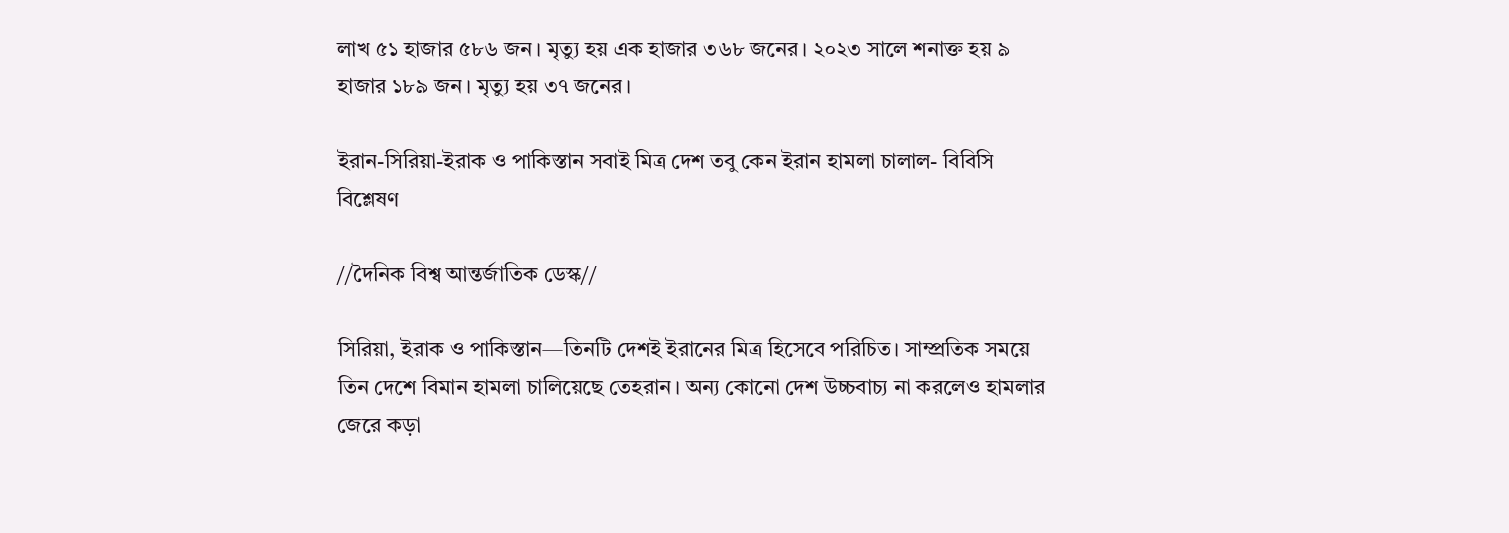লাখ ৫১ হাজার ৫৮৬ জন। মৃত্যু হয় এক হাজার ৩৬৮ জনের। ২০২৩ সালে শনাক্ত হয় ৯ হাজার ১৮৯ জন। মৃত্যু হয় ৩৭ জনের।

ইরান-সিরিয়া-ইরাক ও পাকিস্তান সবাই মিত্র দেশ তবু কেন ইরান হামলা চালাল- বিবিসি বিশ্লেষণ

//দৈনিক বিশ্ব আন্তর্জাতিক ডেস্ক//

সিরিয়া, ইরাক ও পাকিস্তান—তিনটি দেশই ইরানের মিত্র হিসেবে পরিচিত। সাম্প্রতিক সময়ে তিন দেশে বিমান হামলা চালিয়েছে তেহরান। অন্য কোনো দেশ উচ্চবাচ্য না করলেও হামলার জেরে কড়া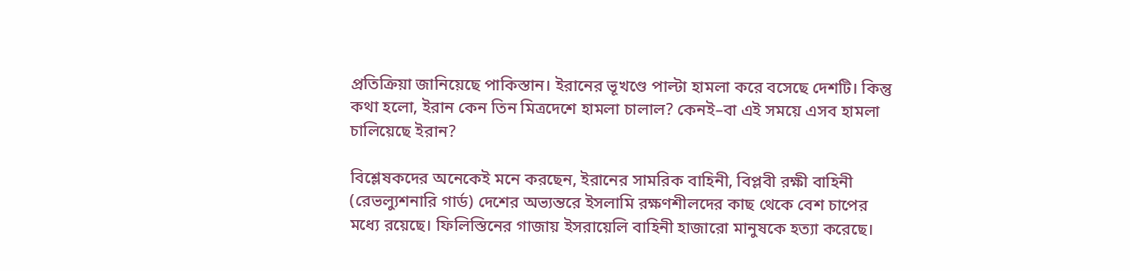প্রতিক্রিয়া জানিয়েছে পাকিস্তান। ইরানের ভূখণ্ডে পাল্টা হামলা করে বসেছে দেশটি। কিন্তু কথা হলো, ইরান কেন তিন মিত্রদেশে হামলা চালাল? কেনই–বা এই সময়ে এসব হামলা চালিয়েছে ইরান?

বিশ্লেষকদের অনেকেই মনে করছেন, ইরানের সামরিক বাহিনী, বিপ্লবী রক্ষী বাহিনী (রেভল্যুশনারি গার্ড) দেশের অভ্যন্তরে ইসলামি রক্ষণশীলদের কাছ থেকে বেশ চাপের মধ্যে রয়েছে। ফিলিস্তিনের গাজায় ইসরায়েলি বাহিনী হাজারো মানুষকে হত্যা করেছে।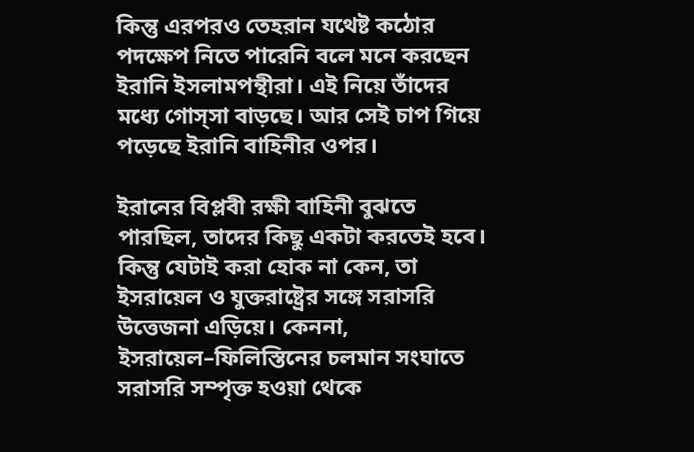কিন্তু এরপরও তেহরান যথেষ্ট কঠোর পদক্ষেপ নিতে পারেনি বলে মনে করছেন ইরানি ইসলামপন্থীরা। এই নিয়ে তাঁদের মধ্যে গোস্সা বাড়ছে। আর সেই চাপ গিয়ে পড়েছে ইরানি বাহিনীর ওপর।

ইরানের বিপ্লবী রক্ষী বাহিনী বুঝতে পারছিল, তাদের কিছু একটা করতেই হবে। কিন্তু যেটাই করা হোক না কেন, তা ইসরায়েল ও যুক্তরাষ্ট্রের সঙ্গে সরাসরি উত্তেজনা এড়িয়ে। কেননা, ইসরায়েল–ফিলিস্তিনের চলমান সংঘাতে সরাসরি সম্পৃক্ত হওয়া থেকে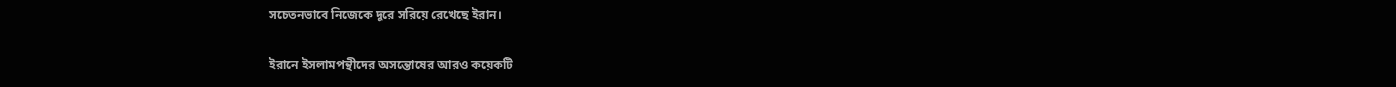সচেতনভাবে নিজেকে দূরে সরিয়ে রেখেছে ইরান।

ইরানে ইসলামপন্থীদের অসন্তোষের আরও কয়েকটি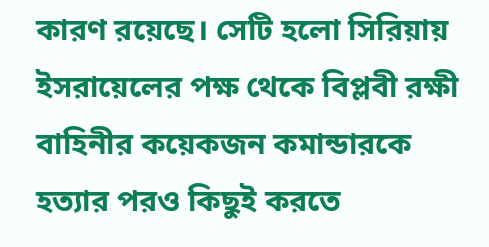কারণ রয়েছে। সেটি হলো সিরিয়ায় ইসরায়েলের পক্ষ থেকে বিপ্লবী রক্ষী বাহিনীর কয়েকজন কমান্ডারকে হত্যার পরও কিছুই করতে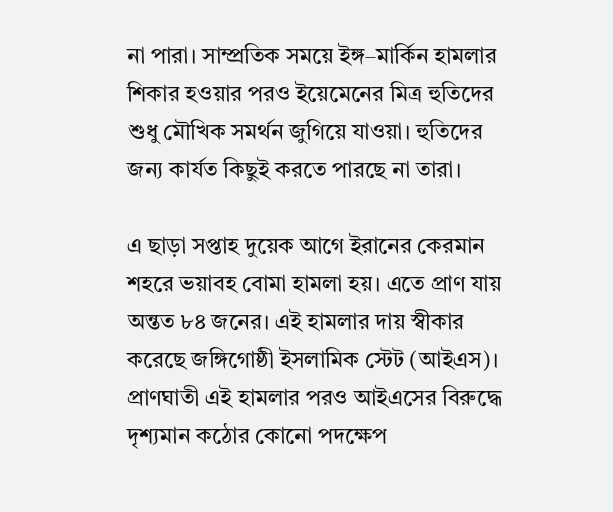না পারা। সাম্প্রতিক সময়ে ইঙ্গ–মার্কিন হামলার শিকার হওয়ার পরও ইয়েমেনের মিত্র হুতিদের শুধু মৌখিক সমর্থন জুগিয়ে যাওয়া। হুতিদের জন্য কার্যত কিছুই করতে পারছে না তারা।

এ ছাড়া সপ্তাহ দুয়েক আগে ইরানের কেরমান শহরে ভয়াবহ বোমা হামলা হয়। এতে প্রাণ যায় অন্তত ৮৪ জনের। এই হামলার দায় স্বীকার করেছে জঙ্গিগোষ্ঠী ইসলামিক স্টেট (আইএস)। প্রাণঘাতী এই হামলার পরও আইএসের বিরুদ্ধে দৃশ্যমান কঠোর কোনো পদক্ষেপ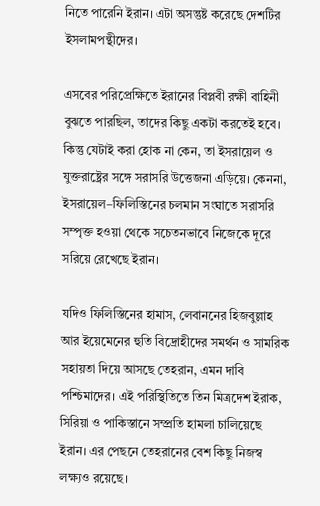নিতে পারেনি ইরান। এটা অসন্তুষ্ট করেছে দেশটির ইসলামপন্থীদের।

এসবের পরিপ্রেক্ষিতে ইরানের বিপ্লবী রক্ষী বাহিনী বুঝতে পারছিল, তাদের কিছু একটা করতেই হবে। কিন্তু যেটাই করা হোক না কেন, তা ইসরায়েল ও যুক্তরাষ্ট্রের সঙ্গে সরাসরি উত্তেজনা এড়িয়ে। কেননা, ইসরায়েল–ফিলিস্তিনের চলমান সংঘাতে সরাসরি সম্পৃক্ত হওয়া থেকে সচেতনভাবে নিজেকে দূরে সরিয়ে রেখেছে ইরান।

যদিও ফিলিস্তিনের হামাস, লেবাননের হিজবুল্লাহ আর ইয়েমেনের হুতি বিদ্রোহীদের সমর্থন ও সামরিক সহায়তা দিয়ে আসছে তেহরান, এমন দাবি পশ্চিমাদের। এই পরিস্থিতিতে তিন মিত্রদেশ ইরাক, সিরিয়া ও পাকিস্তানে সম্প্রতি হামলা চালিয়েছে ইরান। এর পেছনে তেহরানের বেশ কিছু নিজস্ব লক্ষ্যও রয়েছে।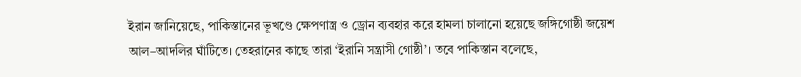ইরান জানিয়েছে, পাকিস্তানের ভূখণ্ডে ক্ষেপণাস্ত্র ও ড্রোন ব্যবহার করে হামলা চালানো হয়েছে জঙ্গিগোষ্ঠী জয়েশ আল–আদলির ঘাঁটিতে। তেহরানের কাছে তারা ‘ইরানি সন্ত্রাসী গোষ্ঠী’। তবে পাকিস্তান বলেছে,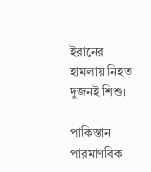ইরানের হামলায় নিহত দুজনই শিশু।

পাকিস্তান পারমাণবিক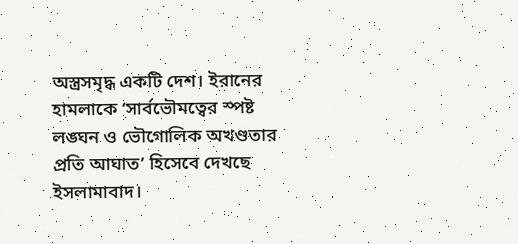অস্ত্রসমৃদ্ধ একটি দেশ। ইরানের হামলাকে ‘সার্বভৌমত্বের স্পষ্ট লঙ্ঘন ও ভৌগোলিক অখণ্ডতার প্রতি আঘাত’ হিসেবে দেখছে ইসলামাবাদ।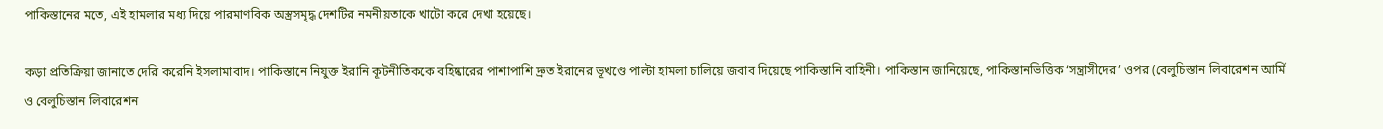পাকিস্তানের মতে, এই হামলার মধ্য দিয়ে পারমাণবিক অস্ত্রসমৃদ্ধ দেশটির নমনীয়তাকে খাটো করে দেখা হয়েছে।

কড়া প্রতিক্রিয়া জানাতে দেরি করেনি ইসলামাবাদ। পাকিস্তানে নিযুক্ত ইরানি কূটনীতিককে বহিষ্কারের পাশাপাশি দ্রুত ইরানের ভূখণ্ডে পাল্টা হামলা চালিয়ে জবাব দিয়েছে পাকিস্তানি বাহিনী। পাকিস্তান জানিয়েছে, পাকিস্তানভিত্তিক ‘সন্ত্রাসীদের’ ওপর (বেলুচিস্তান লিবারেশন আর্মি ও বেলুচিস্তান লিবারেশন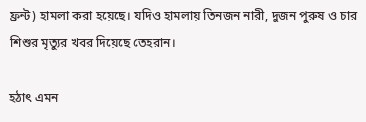ফ্রন্ট) হামলা করা হয়েছে। যদিও হামলায় তিনজন নারী, দুজন পুরুষ ও চার শিশুর মৃত্যুর খবর দিয়েছে তেহরান।

হঠাৎ এমন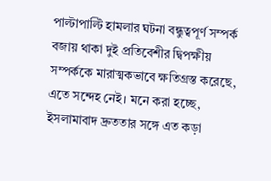পাল্টাপাল্টি হামলার ঘটনা বন্ধুত্বপূর্ণ সম্পর্ক বজায় থাকা দুই প্রতিবেশীর দ্বিপক্ষীয় সম্পর্ককে মারাত্মকভাবে ক্ষতিগ্রস্ত করেছে, এতে সন্দেহ নেই। মনে করা হচ্ছে, ইসলামাবাদ দ্রুততার সঙ্গে এত কড়া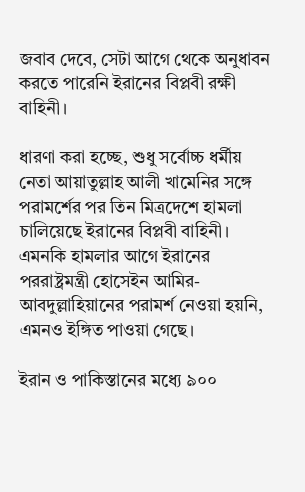জবাব দেবে, সেটা আগে থেকে অনুধাবন করতে পারেনি ইরানের বিপ্লবী রক্ষী বাহিনী।

ধারণা করা হচ্ছে, শুধু সর্বোচ্চ ধর্মীয় নেতা আয়াতুল্লাহ আলী খামেনির সঙ্গে পরামর্শের পর তিন মিত্রদেশে হামলা চালিয়েছে ইরানের বিপ্লবী বাহিনী। এমনকি হামলার আগে ইরানের পররাষ্ট্রমন্ত্রী হোসেইন আমির-আবদুল্লাহিয়ানের পরামর্শ নেওয়া হয়নি, এমনও ইঙ্গিত পাওয়া গেছে।

ইরান ও পাকিস্তানের মধ্যে ৯০০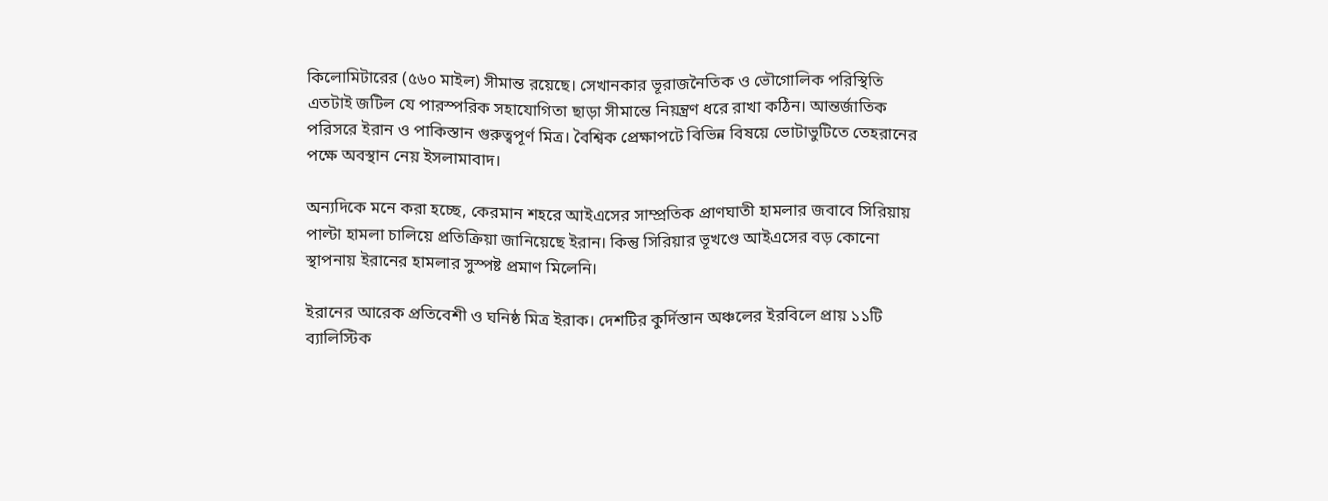কিলোমিটারের (৫৬০ মাইল) সীমান্ত রয়েছে। সেখানকার ভূরাজনৈতিক ও ভৌগোলিক পরিস্থিতি এতটাই জটিল যে পারস্পরিক সহাযোগিতা ছাড়া সীমান্তে নিয়ন্ত্রণ ধরে রাখা কঠিন। আন্তর্জাতিক পরিসরে ইরান ও পাকিস্তান গুরুত্বপূর্ণ মিত্র। বৈশ্বিক প্রেক্ষাপটে বিভিন্ন বিষয়ে ভোটাভুটিতে তেহরানের পক্ষে অবস্থান নেয় ইসলামাবাদ।

অন্যদিকে মনে করা হচ্ছে, কেরমান শহরে আইএসের সাম্প্রতিক প্রাণঘাতী হামলার জবাবে সিরিয়ায় পাল্টা হামলা চালিয়ে প্রতিক্রিয়া জানিয়েছে ইরান। কিন্তু সিরিয়ার ভূখণ্ডে আইএসের বড় কোনো স্থাপনায় ইরানের হামলার সুস্পষ্ট প্রমাণ মিলেনি।

ইরানের আরেক প্রতিবেশী ও ঘনিষ্ঠ মিত্র ইরাক। দেশটির কুর্দিস্তান অঞ্চলের ইরবিলে প্রায় ১১টি ব্যালিস্টিক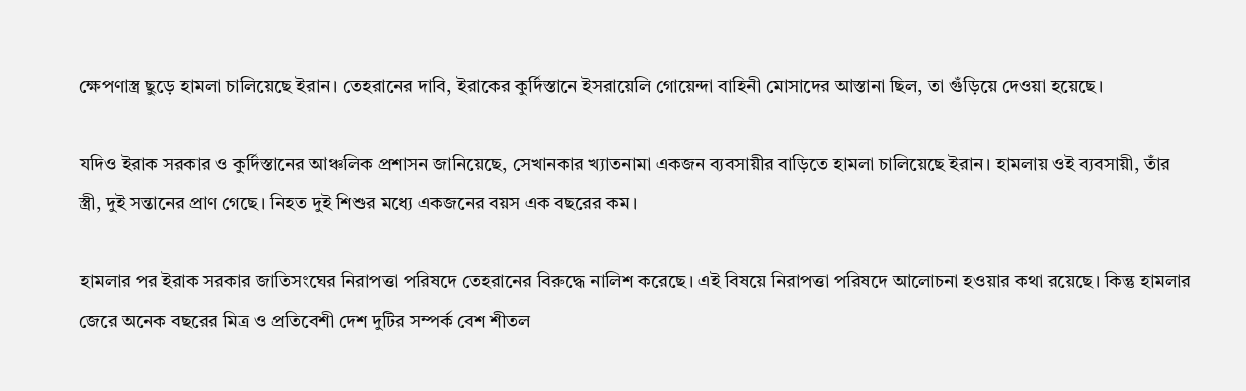ক্ষেপণাস্ত্র ছুড়ে হামলা চালিয়েছে ইরান। তেহরানের দাবি, ইরাকের কুর্দিস্তানে ইসরায়েলি গোয়েন্দা বাহিনী মোসাদের আস্তানা ছিল, তা গুঁড়িয়ে দেওয়া হয়েছে।

যদিও ইরাক সরকার ও কুর্দিস্তানের আঞ্চলিক প্রশাসন জানিয়েছে, সেখানকার খ্যাতনামা একজন ব্যবসায়ীর বাড়িতে হামলা চালিয়েছে ইরান। হামলায় ওই ব্যবসায়ী, তাঁর স্ত্রী, দুই সন্তানের প্রাণ গেছে। নিহত দুই শিশুর মধ্যে একজনের বয়স এক বছরের কম।

হামলার পর ইরাক সরকার জাতিসংঘের নিরাপত্তা পরিষদে তেহরানের বিরুদ্ধে নালিশ করেছে। এই বিষয়ে নিরাপত্তা পরিষদে আলোচনা হওয়ার কথা রয়েছে। কিন্তু হামলার জেরে অনেক বছরের মিত্র ও প্রতিবেশী দেশ দুটির সম্পর্ক বেশ শীতল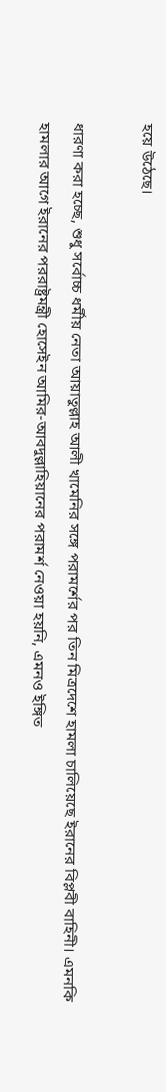হয়ে উঠেছে।

ধারণা করা হচ্ছে, শুধু সর্বোচ্চ ধর্মীয় নেতা আয়াতুল্লাহ আলী খামেনির সঙ্গে পরামর্শের পর তিন মিত্রদেশে হামলা চালিয়েছে ইরানের বিপ্লবী বাহিনী। এমনকি হামলার আগে ইরানের পররাষ্ট্রমন্ত্রী হোসেইন আমির-আবদুল্লাহিয়ানের পরামর্শ নেওয়া হয়নি, এমনও ইঙ্গিত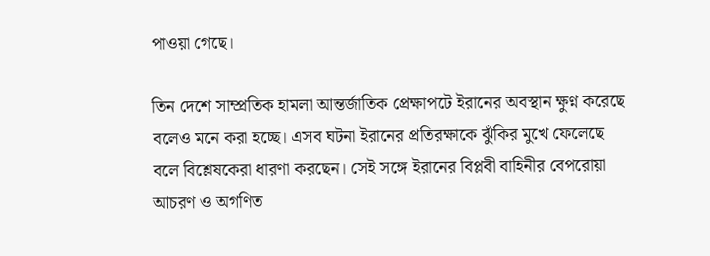পাওয়া গেছে।

তিন দেশে সাম্প্রতিক হামলা আন্তর্জাতিক প্রেক্ষাপটে ইরানের অবস্থান ক্ষুণ্ন করেছে বলেও মনে করা হচ্ছে। এসব ঘটনা ইরানের প্রতিরক্ষাকে ঝুঁকির মুখে ফেলেছে বলে বিশ্লেষকেরা ধারণা করছেন। সেই সঙ্গে ইরানের বিপ্লবী বাহিনীর বেপরোয়া আচরণ ও অগণিত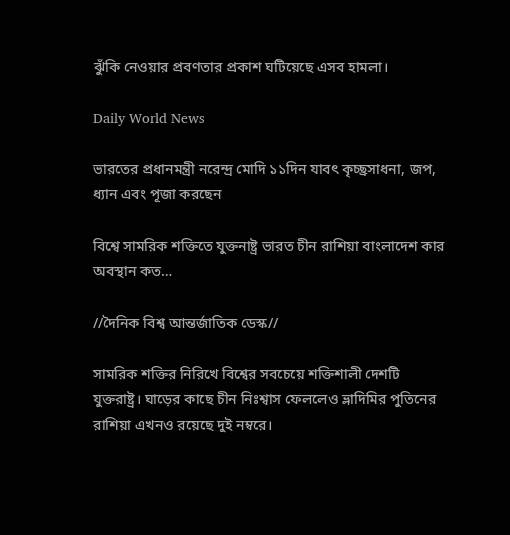ঝুঁকি নেওয়ার প্রবণতার প্রকাশ ঘটিয়েছে এসব হামলা।

Daily World News

ভারতের প্রধানমন্ত্রী নরেন্দ্র মোদি ১১দিন যাবৎ কৃচ্ছ্রসাধনা, জপ, ধ্যান এবং পূজা করছেন

বিশ্বে সামরিক শক্তিতে যুক্তনাষ্ট্র ভারত চীন রাশিয়া বাংলাদেশ কার অবস্থান কত…

//দৈনিক বিশ্ব আন্তর্জাতিক ডেস্ক//

সামরিক শক্তির নিরিখে বিশ্বের সবচেয়ে শক্তিশালী দেশটি যুক্তরাষ্ট্র। ঘাড়ের কাছে চীন নিঃশ্বাস ফেললেও ভ্লাদিমির পুতিনের রাশিয়া এখনও রয়েছে দুই নম্বরে।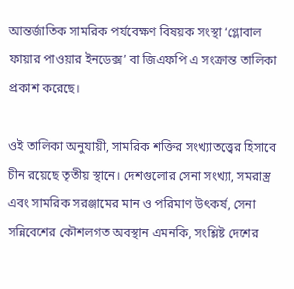আন্তর্জাতিক সামরিক পর্যবেক্ষণ বিষয়ক সংস্থা ‘গ্লোবাল ফায়ার পাওয়ার ইনডেক্স’ বা জিএফপি এ সংক্রান্ত তালিকা প্রকাশ করেছে।

ওই তালিকা অনুযায়ী, সামরিক শক্তির সংখ্যাতত্ত্বের হিসাবে চীন রয়েছে তৃতীয় স্থানে। দেশগুলোর সেনা সংখ্যা, সমরাস্ত্র এবং সামরিক সরঞ্জামের মান ও পরিমাণ উৎকর্ষ, সেনা সন্নিবেশের কৌশলগত অবস্থান এমনকি, সংশ্লিষ্ট দেশের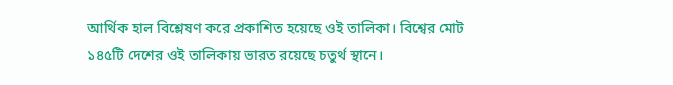আর্থিক হাল বিশ্লেষণ করে প্রকাশিত হয়েছে ওই তালিকা। বিশ্বের মোট ১৪৫টি দেশের ওই তালিকায় ভারত রয়েছে চতুর্থ স্থানে।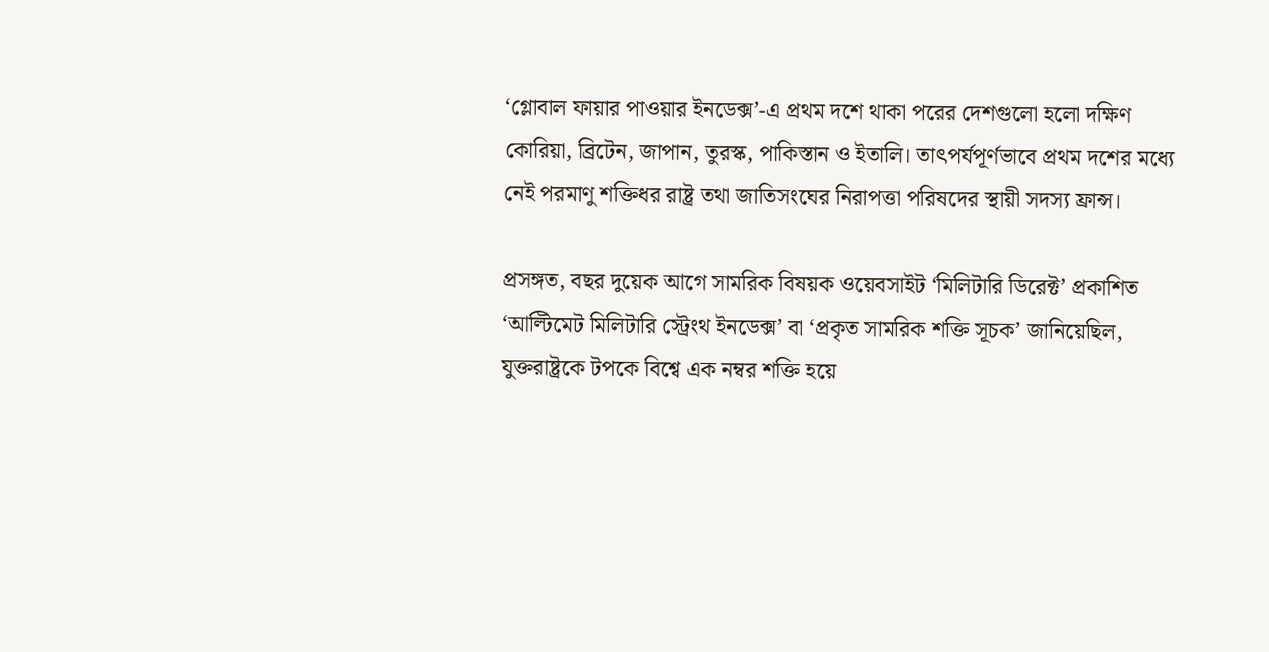‘গ্লোবাল ফায়ার পাওয়ার ইনডেক্স’-এ প্রথম দশে থাকা পরের দেশগুলো হলো দক্ষিণ কোরিয়া, ব্রিটেন, জাপান, তুরস্ক, পাকিস্তান ও ইতালি। তাৎপর্যপূর্ণভাবে প্রথম দশের মধ্যে নেই পরমাণু শক্তিধর রাষ্ট্র তথা জাতিসংঘের নিরাপত্তা পরিষদের স্থায়ী সদস্য ফ্রান্স।

প্রসঙ্গত, বছর দুয়েক আগে সামরিক বিষয়ক ওয়েবসাইট ‘মিলিটারি ডিরেক্ট’ প্রকাশিত ‘আল্টিমেট মিলিটারি স্ট্রেংথ ইনডেক্স’ বা ‘প্রকৃত সামরিক শক্তি সূচক’ জানিয়েছিল, যুক্তরাষ্ট্রকে টপকে বিশ্বে এক নম্বর শক্তি হয়ে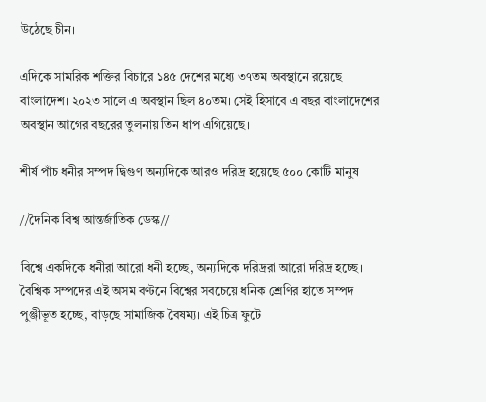উঠেছে চীন।

এদিকে সামরিক শক্তির বিচারে ১৪৫ দেশের মধ্যে ৩৭তম অবস্থানে রয়েছে বাংলাদেশ। ২০২৩ সালে এ অবস্থান ছিল ৪০তম। সেই হিসাবে এ বছর বাংলাদেশের অবস্থান আগের বছরের তুলনায় তিন ধাপ এগিয়েছে।

শীর্ষ পাঁচ ধনীর সম্পদ দ্বিগুণ অন্যদিকে আরও দরিদ্র হয়েছে ৫০০ কোটি মানুষ

//দৈনিক বিশ্ব আন্তর্জাতিক ডেস্ক//

বিশ্বে একদিকে ধনীরা আরো ধনী হচ্ছে, অন্যদিকে দরিদ্ররা আরো দরিদ্র হচ্ছে। বৈশ্বিক সম্পদের এই অসম বণ্টনে বিশ্বের সবচেয়ে ধনিক শ্রেণির হাতে সম্পদ পুঞ্জীভূত হচ্ছে, বাড়ছে সামাজিক বৈষম্য। এই চিত্র ফুটে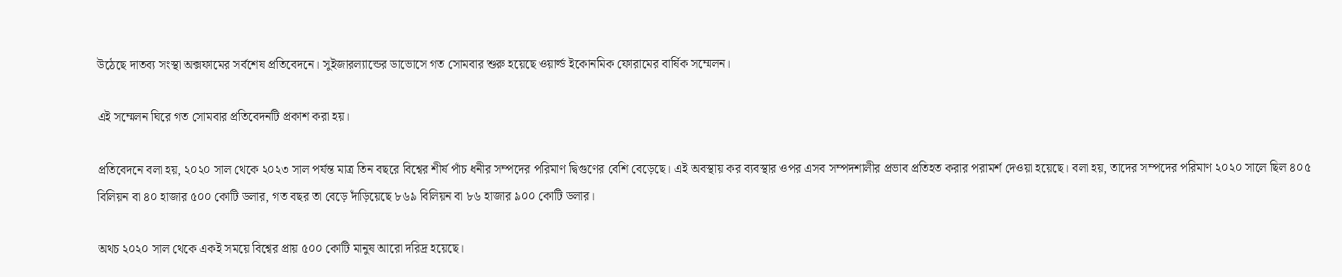উঠেছে দাতব্য সংস্থা অক্সফামের সর্বশেষ প্রতিবেদনে। সুইজারল্যান্ডের ডাভোসে গত সোমবার শুরু হয়েছে ওয়ার্ল্ড ইকোনমিক ফোরামের বার্ষিক সম্মেলন।

এই সম্মেলন ঘিরে গত সোমবার প্রতিবেদনটি প্রকাশ করা হয়।

প্রতিবেদনে বলা হয়, ২০২০ সাল থেকে ২০২৩ সাল পর্যন্ত মাত্র তিন বছরে বিশ্বের শীর্ষ পাঁচ ধনীর সম্পদের পরিমাণ দ্বিগুণের বেশি বেড়েছে। এই অবস্থায় কর ব্যবস্থার ওপর এসব সম্পদশালীর প্রভাব প্রতিহত করার পরামর্শ দেওয়া হয়েছে। বলা হয়, তাদের সম্পদের পরিমাণ ২০২০ সালে ছিল ৪০৫ বিলিয়ন বা ৪০ হাজার ৫০০ কোটি ডলার, গত বছর তা বেড়ে দাঁড়িয়েছে ৮৬৯ বিলিয়ন বা ৮৬ হাজার ৯০০ কোটি ডলার।

অথচ ২০২০ সাল থেকে একই সময়ে বিশ্বের প্রায় ৫০০ কোটি মানুষ আরো দরিদ্র হয়েছে।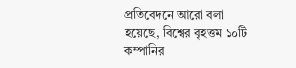প্রতিবেদনে আরো বলা হয়েছে, বিশ্বের বৃহত্তম ১০টি কম্পানির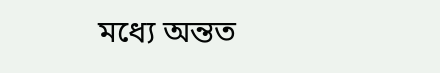মধ্যে অন্তত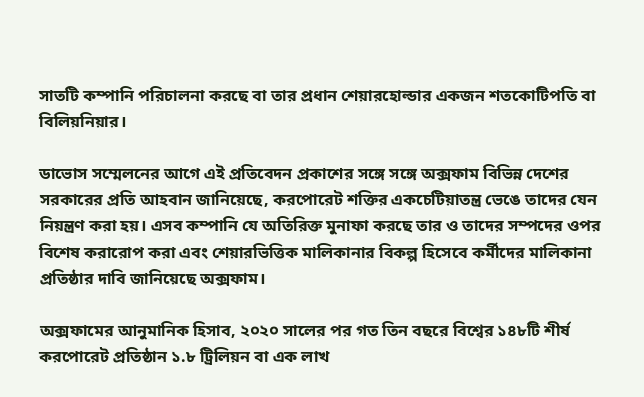সাতটি কম্পানি পরিচালনা করছে বা তার প্রধান শেয়ারহোল্ডার একজন শতকোটিপতি বা বিলিয়নিয়ার।

ডাভোস সম্মেলনের আগে এই প্রতিবেদন প্রকাশের সঙ্গে সঙ্গে অক্সফাম বিভিন্ন দেশের সরকারের প্রতি আহবান জানিয়েছে, করপোরেট শক্তির একচেটিয়াতন্ত্র ভেঙে তাদের যেন নিয়ন্ত্রণ করা হয়। এসব কম্পানি যে অতিরিক্ত মুনাফা করছে তার ও তাদের সম্পদের ওপর বিশেষ করারোপ করা এবং শেয়ারভিত্তিক মালিকানার বিকল্প হিসেবে কর্মীদের মালিকানা প্রতিষ্ঠার দাবি জানিয়েছে অক্সফাম।

অক্সফামের আনুমানিক হিসাব, ২০২০ সালের পর গত তিন বছরে বিশ্বের ১৪৮টি শীর্ষ করপোরেট প্রতিষ্ঠান ১.৮ ট্রিলিয়ন বা এক লাখ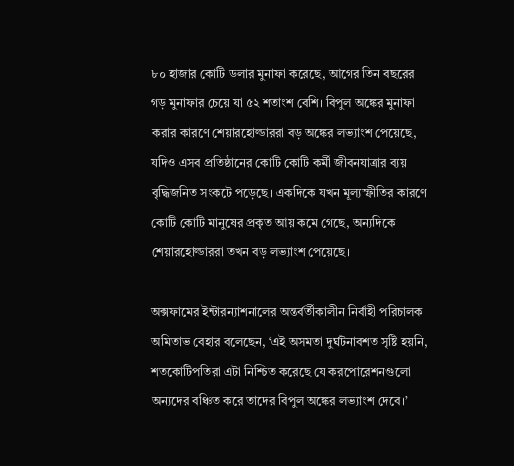৮০ হাজার কোটি ডলার মুনাফা করেছে, আগের তিন বছরের গড় মুনাফার চেয়ে যা ৫২ শতাংশ বেশি। বিপুল অঙ্কের মুনাফা করার কারণে শেয়ারহোল্ডাররা বড় অঙ্কের লভ্যাংশ পেয়েছে, যদিও এসব প্রতিষ্ঠানের কোটি কোটি কর্মী জীবনযাত্রার ব্যয় বৃদ্ধিজনিত সংকটে পড়েছে। একদিকে যখন মূল্যস্ফীতির কারণে কোটি কোটি মানুষের প্রকৃত আয় কমে গেছে, অন্যদিকে শেয়ারহোল্ডাররা তখন বড় লভ্যাংশ পেয়েছে।

অক্সফামের ইন্টারন্যাশনালের অন্তর্বর্তীকালীন নির্বাহী পরিচালক অমিতাভ বেহার বলেছেন, ‘এই অসমতা দুর্ঘটনাবশত সৃষ্টি হয়নি, শতকোটিপতিরা এটা নিশ্চিত করেছে যে করপোরেশনগুলো অন্যদের বঞ্চিত করে তাদের বিপুল অঙ্কের লভ্যাংশ দেবে।’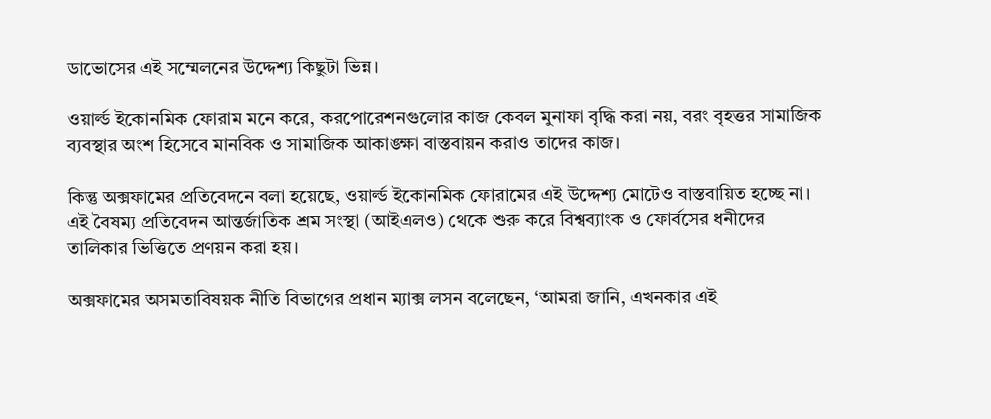ডাভোসের এই সম্মেলনের উদ্দেশ্য কিছুটা ভিন্ন।

ওয়ার্ল্ড ইকোনমিক ফোরাম মনে করে, করপোরেশনগুলোর কাজ কেবল মুনাফা বৃদ্ধি করা নয়, বরং বৃহত্তর সামাজিক ব্যবস্থার অংশ হিসেবে মানবিক ও সামাজিক আকাঙ্ক্ষা বাস্তবায়ন করাও তাদের কাজ।

কিন্তু অক্সফামের প্রতিবেদনে বলা হয়েছে, ওয়ার্ল্ড ইকোনমিক ফোরামের এই উদ্দেশ্য মোটেও বাস্তবায়িত হচ্ছে না। এই বৈষম্য প্রতিবেদন আন্তর্জাতিক শ্রম সংস্থা (আইএলও) থেকে শুরু করে বিশ্বব্যাংক ও ফোর্বসের ধনীদের তালিকার ভিত্তিতে প্রণয়ন করা হয়।

অক্সফামের অসমতাবিষয়ক নীতি বিভাগের প্রধান ম্যাক্স লসন বলেছেন, ‘আমরা জানি, এখনকার এই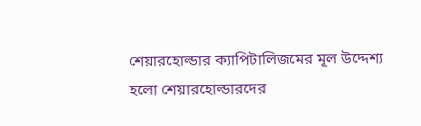শেয়ারহোল্ডার ক্যাপিটালিজমের মূল উদ্দেশ্য হলো শেয়ারহোল্ডারদের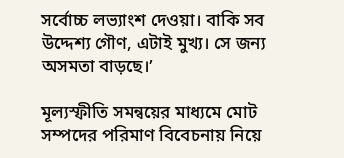সর্বোচ্চ লভ্যাংশ দেওয়া। বাকি সব উদ্দেশ্য গৌণ, এটাই মুখ্য। সে জন্য অসমতা বাড়ছে।’

মূল্যস্ফীতি সমন্বয়ের মাধ্যমে মোট সম্পদের পরিমাণ বিবেচনায় নিয়ে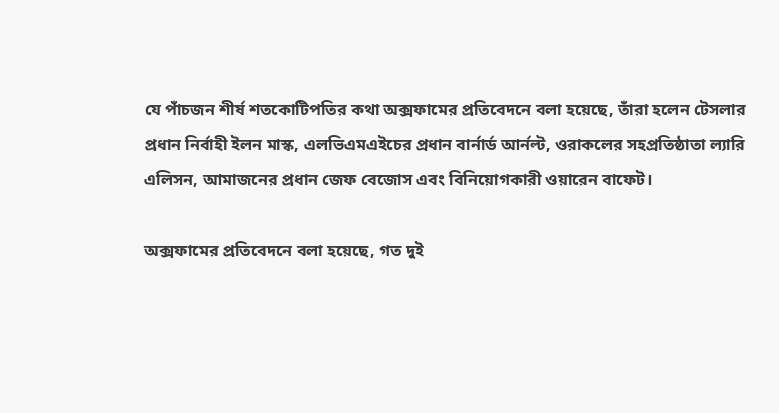যে পাঁচজন শীর্ষ শতকোটিপতির কথা অক্সফামের প্রতিবেদনে বলা হয়েছে, তাঁরা হলেন টেসলার প্রধান নির্বাহী ইলন মাস্ক, এলভিএমএইচের প্রধান বার্নার্ড আর্নল্ট, ওরাকলের সহপ্রতিষ্ঠাতা ল্যারি এলিসন, আমাজনের প্রধান জেফ বেজোস এবং বিনিয়োগকারী ওয়ারেন বাফেট।

অক্সফামের প্রতিবেদনে বলা হয়েছে, গত দুই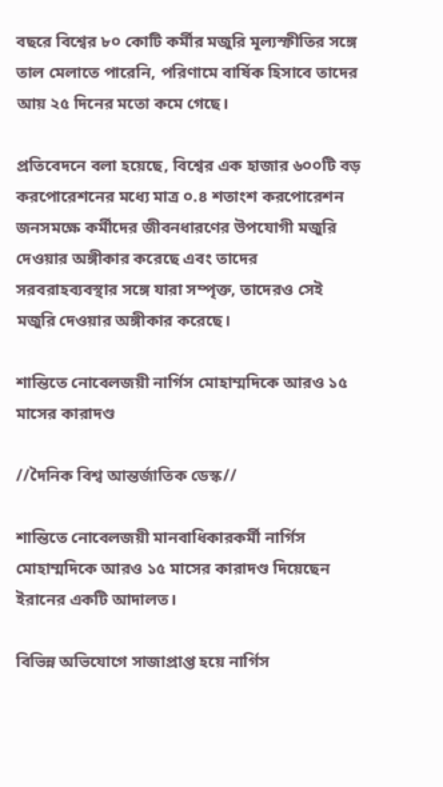বছরে বিশ্বের ৮০ কোটি কর্মীর মজুরি মূল্যস্ফীতির সঙ্গে তাল মেলাতে পারেনি, পরিণামে বার্ষিক হিসাবে তাদের আয় ২৫ দিনের মতো কমে গেছে।

প্রতিবেদনে বলা হয়েছে, বিশ্বের এক হাজার ৬০০টি বড় করপোরেশনের মধ্যে মাত্র ০.৪ শতাংশ করপোরেশন জনসমক্ষে কর্মীদের জীবনধারণের উপযোগী মজুরি দেওয়ার অঙ্গীকার করেছে এবং তাদের সরবরাহব্যবস্থার সঙ্গে যারা সম্পৃক্ত, তাদেরও সেই মজুরি দেওয়ার অঙ্গীকার করেছে।

শান্তিতে নোবেলজয়ী নার্গিস মোহাম্মদিকে আরও ১৫ মাসের কারাদণ্ড

//দৈনিক বিশ্ব আন্তর্জাতিক ডেস্ক//

শান্তিতে নোবেলজয়ী মানবাধিকারকর্মী নার্গিস মোহাম্মদিকে আরও ১৫ মাসের কারাদণ্ড দিয়েছেন ইরানের একটি আদালত।

বিভিন্ন অভিযোগে সাজাপ্রাপ্ত হয়ে নার্গিস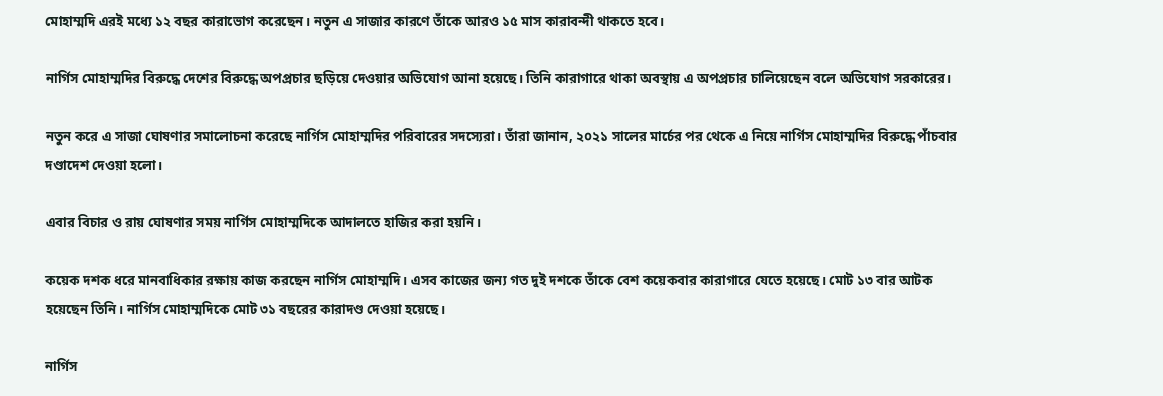মোহাম্মদি এরই মধ্যে ১২ বছর কারাভোগ করেছেন। নতুন এ সাজার কারণে তাঁকে আরও ১৫ মাস কারাবন্দী থাকতে হবে।

নার্গিস মোহাম্মদির বিরুদ্ধে দেশের বিরুদ্ধে অপপ্রচার ছড়িয়ে দেওয়ার অভিযোগ আনা হয়েছে। তিনি কারাগারে থাকা অবস্থায় এ অপপ্রচার চালিয়েছেন বলে অভিযোগ সরকারের।

নতুন করে এ সাজা ঘোষণার সমালোচনা করেছে নার্গিস মোহাম্মদির পরিবারের সদস্যেরা। তাঁরা জানান, ২০২১ সালের মার্চের পর থেকে এ নিয়ে নার্গিস মোহাম্মদির বিরুদ্ধে পাঁচবার দণ্ডাদেশ দেওয়া হলো।

এবার বিচার ও রায় ঘোষণার সময় নার্গিস মোহাম্মদিকে আদালতে হাজির করা হয়নি।

কয়েক দশক ধরে মানবাধিকার রক্ষায় কাজ করছেন নার্গিস মোহাম্মদি। এসব কাজের জন্য গত দুই দশকে তাঁকে বেশ কয়েকবার কারাগারে যেতে হয়েছে। মোট ১৩ বার আটক হয়েছেন তিনি। নার্গিস মোহাম্মদিকে মোট ৩১ বছরের কারাদণ্ড দেওয়া হয়েছে।

নার্গিস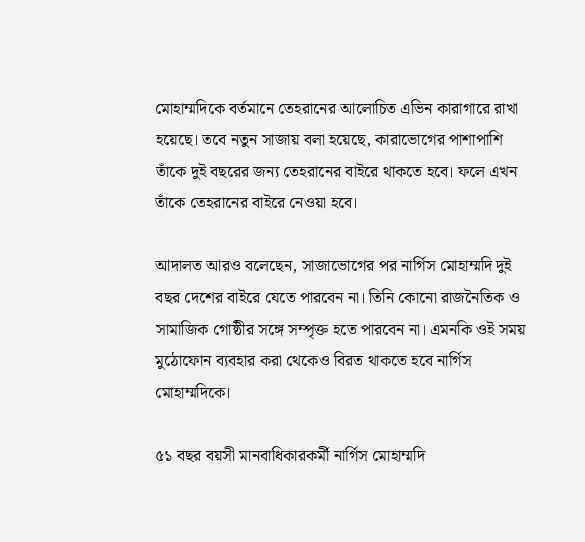মোহাম্মদিকে বর্তমানে তেহরানের আলোচিত এভিন কারাগারে রাখা হয়েছে। তবে নতুন সাজায় বলা হয়েছে, কারাভোগের পাশাপাশি তাঁকে দুই বছরের জন্য তেহরানের বাইরে থাকতে হবে। ফলে এখন তাঁকে তেহরানের বাইরে নেওয়া হবে।

আদালত আরও বলেছেন, সাজাভোগের পর নার্গিস মোহাম্মদি দুই বছর দেশের বাইরে যেতে পারবেন না। তিনি কোনো রাজনৈতিক ও সামাজিক গোষ্ঠীর সঙ্গে সম্পৃক্ত হতে পারবেন না। এমনকি ওই সময় মুঠোফোন ব্যবহার করা থেকেও বিরত থাকতে হবে নার্গিস মোহাম্মদিকে।

৫১ বছর বয়সী মানবাধিকারকর্মী নার্গিস মোহাম্মদি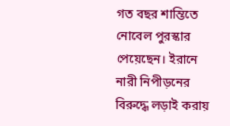গত বছর শান্তিতে নোবেল পুরস্কার পেয়েছেন। ইরানে নারী নিপীড়নের বিরুদ্ধে লড়াই করায়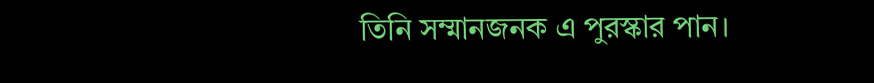তিনি সম্মানজনক এ পুরস্কার পান।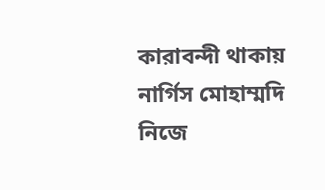কারাবন্দী থাকায় নার্গিস মোহাম্মদি নিজে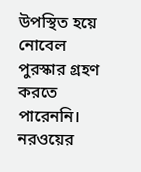উপস্থিত হয়ে নোবেল পুরস্কার গ্রহণ করতে পারেননি। নরওয়ের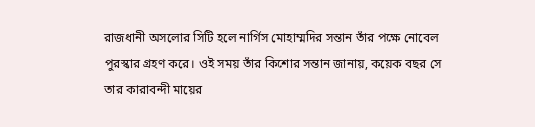রাজধানী অসলোর সিটি হলে নার্গিস মোহাম্মদির সন্তান তাঁর পক্ষে নোবেল পুরস্কার গ্রহণ করে। ওই সময় তাঁর কিশোর সন্তান জানায়, কয়েক বছর সে তার কারাবন্দী মায়ের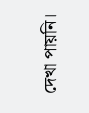দেখা পায়নি।